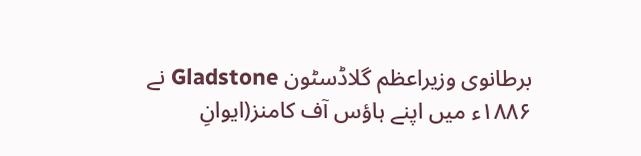برطانوی وزیراعظم گلاڈسٹون Gladstone نے ۱۸۸۶ء میں اپنے ہاؤس آف کامنز(ایوانِ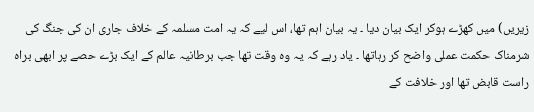زیریں) میں کھڑے ہوکر ایک بیان دیا ۔ یہ بیان اہم تھا، اس لیے کہ یہ امت مسلمہ کے خلاف جاری ان کی جنگ کی شرمناک حکمت عملی واضح کر رہاتھا ۔ یاد رہے کہ یہ وہ وقت تھا جب برطانیہ عالم کے ایک بڑے حصے پر ابھی براہ راست قابض تھا اور خلافت کے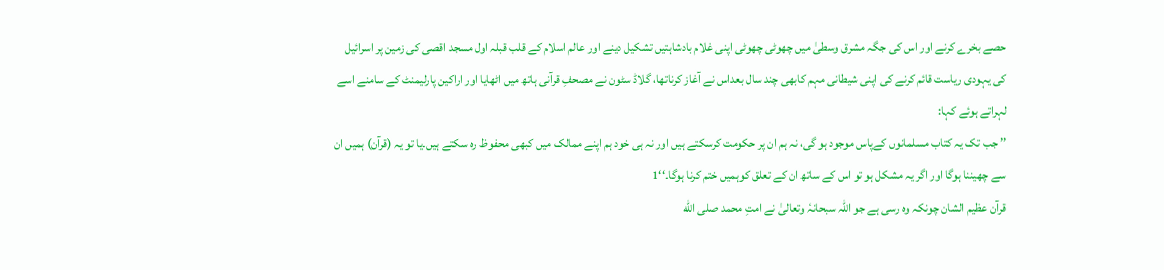حصے بخرے کرنے اور اس کی جگہ مشرق وسطیٰ میں چھوٹی چھوٹی اپنی غلام بادشاہتیں تشکیل دینے اور عالم اسلام کے قلب قبلہ اول مسجد اقصی کی زمین پر اسرائیل کی یہودی ریاست قائم کرنے کی اپنی شیطانی مہم کابھی چند سال بعداس نے آغاز کرناتھا، گلاڈ سٹون نے مصحفِ قرآنی ہاتھ میں اٹھایا اور اراکین پارلیمنٹ کے سامنے اسے لہراتے ہوئے کہا:
’’ جب تک یہ کتاب مسلمانوں کےپاس موجود ہو گی، نہ ہم ان پر حکومت کرسکتے ہیں اور نہ ہی خود ہم اپنے ممالک میں کبھی محفوظ رہ سکتے ہیں۔یا تو یہ (قرآن) ہمیں ان سے چھیننا ہوگا اور اگر یہ مشکل ہو تو اس کے ساتھ ان کے تعلق کوہمیں ختم کرنا ہوگا۔‘‘1
قرآن عظیم الشان چونکہ وہ رسی ہے جو اللہ سبحانہٗ وتعالیٰ نے امتِ محمد صلى الله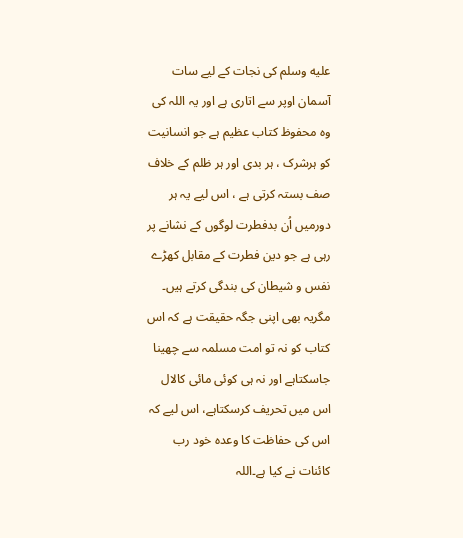عليه وسلم کی نجات کے لیے سات آسمان اوپر سے اتاری ہے اور یہ اللہ کی وہ محفوظ کتاب عظیم ہے جو انسانیت کو ہرشرک ، ہر بدی اور ہر ظلم کے خلاف صف بستہ کرتی ہے ، اس لیے یہ ہر دورمیں اُن بدفطرت لوگوں کے نشانے پر رہی ہے جو دین فطرت کے مقابل کھڑے نفس و شیطان کی بندگی کرتے ہیں۔ مگریہ بھی اپنی جگہ حقیقت ہے کہ اس کتاب کو نہ تو امت مسلمہ سے چھینا جاسکتاہے اور نہ ہی کوئی مائی کالال اس میں تحریف کرسکتاہے، اس لیے کہ اس کی حفاظت کا وعدہ خود رب کائنات نے کیا ہے۔اللہ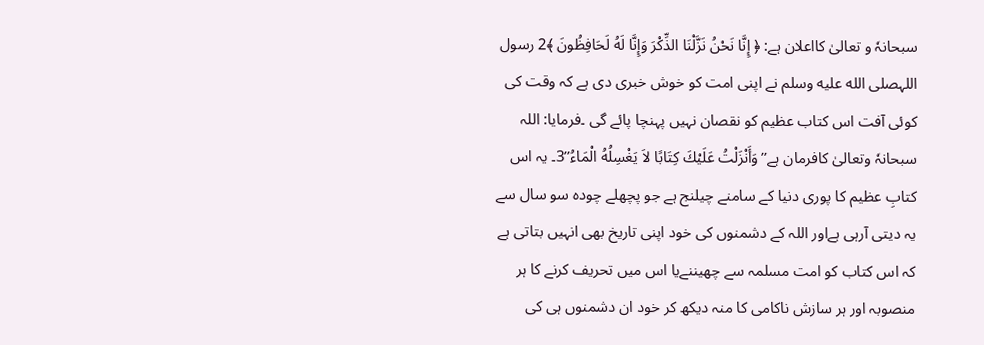سبحانہٗ و تعالیٰ کااعلان ہے: ﴿ إِنَّا نَحْنُ نَزَّلْنَا الذِّكْرَ وَإِنَّا لَهُ لَحَافِظُونَ ﴾2 رسول اللہصلى الله عليه وسلم نے اپنی امت کو خوش خبری دی ہے کہ وقت کی کوئی آفت اس کتاب عظیم کو نقصان نہیں پہنچا پائے گی ۔فرمایا: اللہ سبحانہٗ وتعالیٰ کافرمان ہے’’وَأَنْزَلْتُ عَلَيْكَ كِتَابًا لاَ يَغْسِلُهُ الْمَاءُ’’3۔ یہ اس کتابِ عظیم کا پوری دنیا کے سامنے چیلنج ہے جو پچھلے چودہ سو سال سے یہ دیتی آرہی ہےاور اللہ کے دشمنوں کی خود اپنی تاریخ بھی انہیں بتاتی ہے کہ اس کتاب کو امت مسلمہ سے چھیننےیا اس میں تحریف کرنے کا ہر منصوبہ اور ہر سازش ناکامی کا منہ دیکھ کر خود ان دشمنوں ہی کی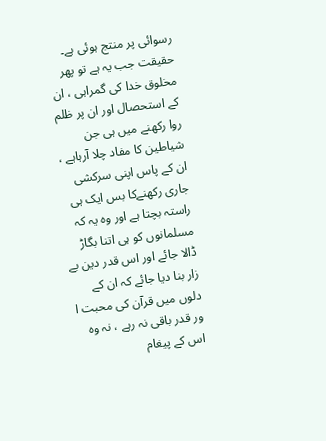رسوائی پر منتج ہوئی ہے۔
حقیقت جب یہ ہے تو پھر مخلوق خدا کی گمراہی ، ان کے استحصال اور ان پر ظلم روا رکھنے میں ہی جن شیاطین کا مفاد چلا آرہاہے ، ان کے پاس اپنی سرکشی جاری رکھنےکا بس ایک ہی راستہ بچتا ہے اور وہ یہ کہ مسلمانوں کو ہی اتنا بگاڑ ڈالا جائے اور اس قدر دین بے زار بنا دیا جائے کہ ان کے دلوں میں قرآن کی محبت ا ور قدر باقی نہ رہے ، نہ وہ اس کے پیغام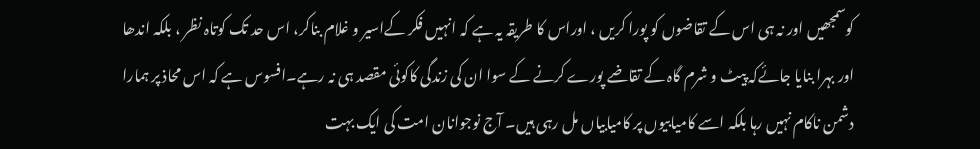کوسمجھیں اور نہ ہی اس کے تقاضوں کو پورا کریں ، اوراس کا طریقہ یہ ہے کہ انہیں فکر کےاسیر و غلام بناکر، اس حد تک کوتاہ نظر ، بلکہ اندھا اور بہرا بنایا جائےکہ پیٹ و شرم گاہ کے تقاضے پورے کرنے کے سوا ان کی زندگی کاکوئی مقصد ہی نہ رہے۔افسوس ہے کہ اس محاذ پر ہمارا دشمن ناکام نہیں رہا بلکہ اسے کامیابیوں پر کامیابیاں مل رہی ہیں۔ آج نوجوانان امت کی ایک بہت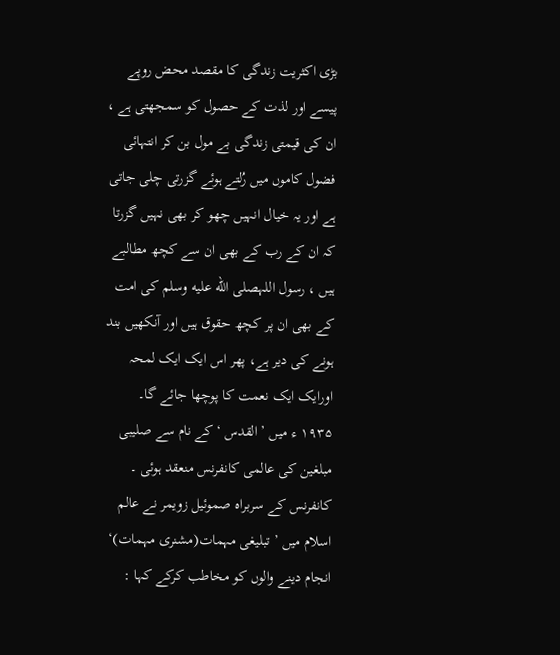بڑی اکثریت زندگی کا مقصد محض روپے پیسے اور لذت کے حصول کو سمجھتی ہے ، ان کی قیمتی زندگی بے مول بن کر انتہائی فضول کاموں میں رُلتے ہوئے گزرتی چلی جاتی ہے اور یہ خیال انہیں چھو کر بھی نہیں گزرتا کہ ان کے رب کے بھی ان سے کچھ مطالبے ہیں ، رسول اللہصلى الله عليه وسلم کی امت کے بھی ان پر کچھ حقوق ہیں اور آنکھیں بند ہونے کی دیر ہے، پھر اس ایک ایک لمحہ اورایک ایک نعمت کا پوچھا جائے گا۔
۱۹۳۵ ء میں ’ القدس ‘کے نام سے صلیبی مبلغین کی عالمی کانفرنس منعقد ہوئی ۔ کانفرنس کے سربراہ صموئیل زویمر نے عالم اسلام میں ’ تبلیغی مہمات(مشنری مہمات)‘ انجام دینے والوں کو مخاطب کرکے کہا :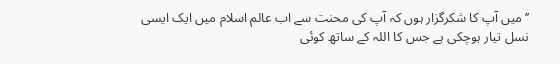’’میں آپ کا شکرگزار ہوں کہ آپ کی محنت سے اب عالم اسلام میں ایک ایسی نسل تیار ہوچکی ہے جس کا اللہ کے ساتھ کوئی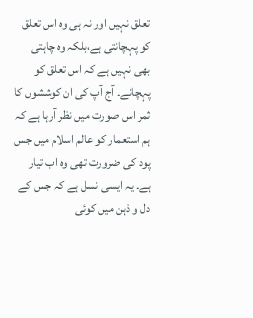تعلق نہیں اور نہ ہی وہ اس تعلق کو پہچانتی ہے،بلکہ وہ چاہتی بھی نہیں ہے کہ اس تعلق کو پہچانے۔ آج آپ کی ان کوششوں کا ثمر اس صورت میں نظر آرہا ہے کہ ہم استعمار کو عالم اسلام میں جس پود کی ضرورت تھی وہ اب تیار ہے۔ یہ ایسی نسل ہے کہ جس کے دل و ذہن میں کوئی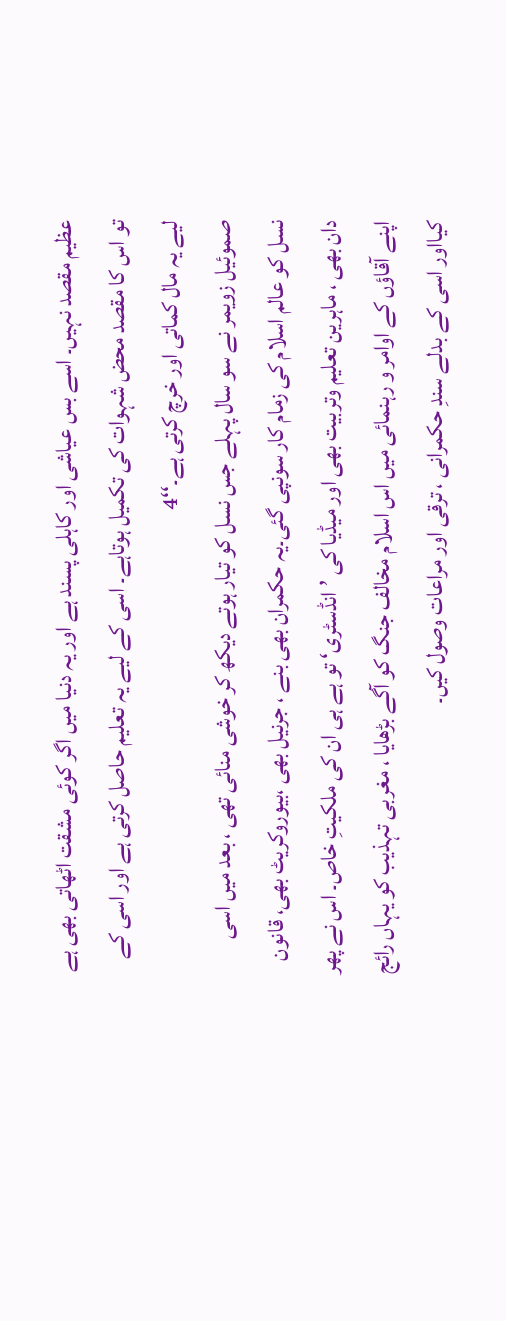عظیم مقصد نہیں۔ اسے بس عیاشی اور کاہلی پسند ہے اور یہ دنیا میں اگر کوئی مشقت اٹھاتی بھی ہے تو اس کا مقصد محض شہوات کی تکمیل ہوتاہے۔ اسی کے لیے یہ تعلیم حاصل کرتی ہے اور اسی کے لیے یہ مال کماتی اور خرچ کرتی ہے۔‘‘4
صموئیل زویمر نے سو سال پہلے جس نسل کو تیار ہوتے دیکھ کر خوشی منائی تھی ، بعد میں اسی نسل کو عالم اسلام کی زمام کار سونپی گئی۔یہ حکمران بھی بنے ، جرنیل بھی ،بیوروکریٹ بھی، قانون دان بھی ، ماہرین تعلیم وتربیت بھی اور میڈیا کی ’انڈسٹری‘ تو ہے ہی ان کی ملکیتِ خاص۔ اس نے پھر اپنے آقاؤں کے اوامر و رہنمائی میں اس اسلام مخالف جنگ کو آگے بڑھایا ، مغربی تہذیب کو یہاں رائج کیااور اسی کے بدلے سندِ حکمرانی ، ترقی اور مراعات وصول کیں۔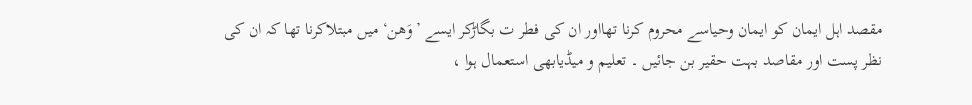مقصد اہل ایمان کو ایمان وحیاسے محروم کرنا تھااور ان کی فطر ت بگاڑکر ایسے ’وَھن‘ میں مبتلاکرنا تھا کہ ان کی نظر پست اور مقاصد بہت حقیر بن جائیں ۔ تعلیم و میڈیابھی استعمال ہوا ،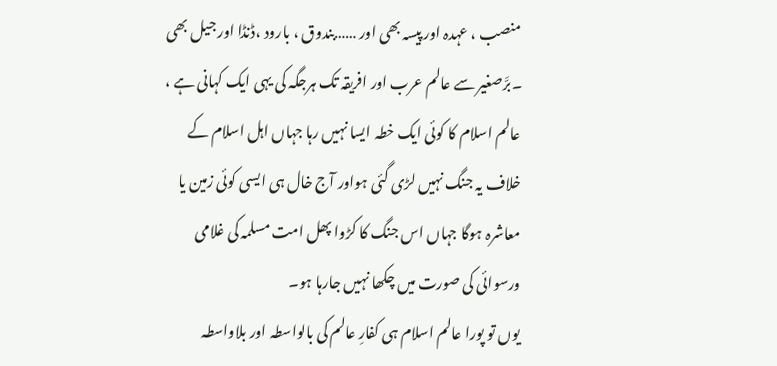منصب ، عہدہ اور پیسہ بھی اور ……بندوق ، بارود ،ڈنڈا اور جیل بھی ۔برَّصغیر سے عالم عرب اور افریقہ تک ہرجگہ کی یہی ایک کہانی ہے ، عالم اسلام کا کوئی ایک خطہ ایسا نہیں رہا جہاں اہل اسلام کے خلاف یہ جنگ نہیں لڑی گئی ہواور آج خال ہی ایسی کوئی زمین یا معاشرہ ہوگا جہاں اس جنگ کا کڑوا پھل امت مسلمہ کی غلامی ورسوائی کی صورت میں چکھا نہیں جارہا ہو۔
یوں تو پورا عالم اسلام ہی کفارِ عالم کی بالواسطہ اور بلاواسطہ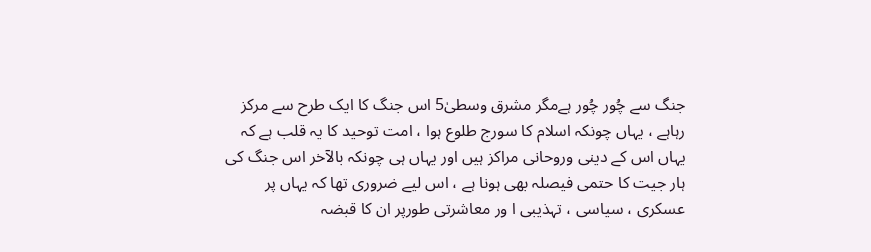جنگ سے چُور چُور ہےمگر مشرق وسطیٰ5 اس جنگ کا ایک طرح سے مرکز رہاہے ، یہاں چونکہ اسلام کا سورج طلوع ہوا ، امت توحید کا یہ قلب ہے کہ یہاں اس کے دینی وروحانی مراکز ہیں اور یہاں ہی چونکہ بالآخر اس جنگ کی ہار جیت کا حتمی فیصلہ بھی ہونا ہے ، اس لیے ضروری تھا کہ یہاں پر عسکری ، سیاسی ، تہذیبی ا ور معاشرتی طورپر ان کا قبضہ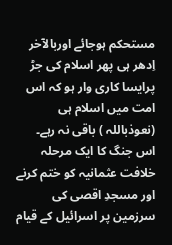مستحکم ہوجائے اوربالآخر اِدھر ہی پھر اسلام کی جڑ پرایسا کاری وار ہو کہ اس امت میں اسلام ہی (نعوذباللہ ) باقی نہ رہے۔
اس جنگ کا ایک مرحلہ خلافت عثمانیہ کو ختم کرنے اور مسجدِ اقصی کی سرزمین پر اسرائیل کے قیام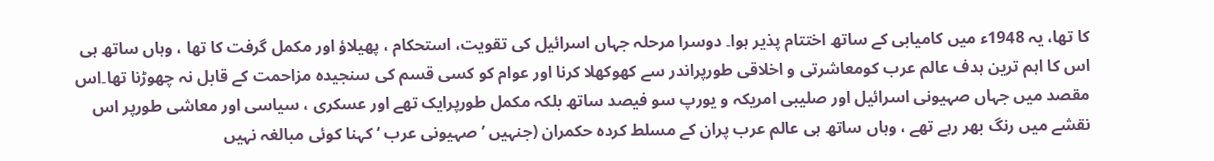کا تھا، یہ 1948ء میں کامیابی کے ساتھ اختتام پذیر ہوا۔ دوسرا مرحلہ جہاں اسرائیل کی تقویت، استحکام ، پھیلاؤ اور مکمل گرفت کا تھا ، وہاں ساتھ ہی اس کا اہم ترین ہدف عالم عرب کومعاشرتی و اخلاقی طورپراندر سے کھوکھلا کرنا اور عوام کو کسی قسم کی سنجیدہ مزاحمت کے قابل نہ چھوڑنا تھا۔اس مقصد میں جہاں صہیونی اسرائیل اور صلیبی امریکہ و یورپ سو فیصد ساتھ بلکہ مکمل طورپرایک تھے اور عسکری ، سیاسی اور معاشی طورپر اس نقشے میں رنگ بھر رہے تھے ، وہاں ساتھ ہی عالم عرب پران کے مسلط کردہ حکمران (جنہیں ’صہیونی عرب ‘ کہنا کوئی مبالغہ نہیں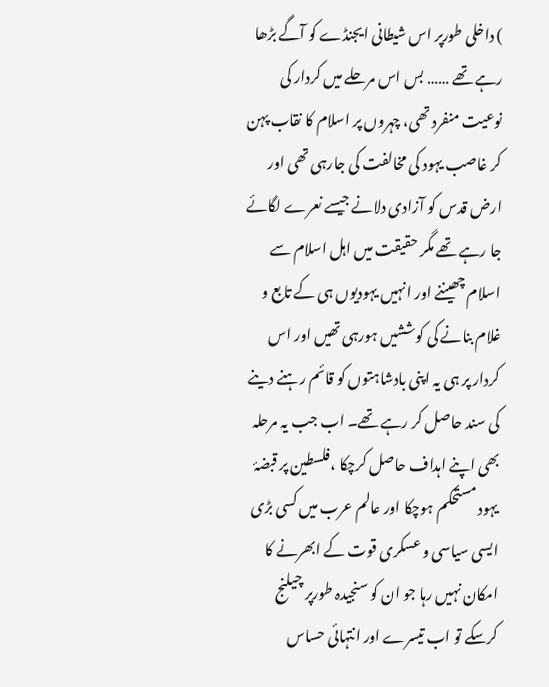) داخلی طورپر اس شیطانی ایجنڈے کو آگے بڑھا رہے تھے …… بس اس مرحلے میں کردار کی نوعیت منفرد تھی، چہروں پر اسلام کا نقاب پہن کر غاصب یہود کی مخالفت کی جارہی تھی اور ارض قدس کو آزادی دلانے جیسے نعرے لگائے جا رہے تھے مگر حقیقت میں اہل اسلام سے اسلام چھیننے اور انہیں یہودیوں ہی کے تابع و غلام بنانے کی کوششیں ہورہی تھیں اور اس کردار پر ہی یہ اپنی بادشاہتوں کو قائم رہنے دینے کی سند حاصل کر رہے تھے۔ اب جب یہ مرحلہ بھی اپنے اہداف حاصل کرچکا ،فلسطین پر قبضۂ یہود مستحکم ہوچکا اور عالم عرب میں کسی بڑی ایسی سیاسی و عسکری قوت کے ابھرنے کا امکان نہیں رہا جو ان کو سنجیدہ طورپر چیلنج کرسکے تو اب تیسرے اور انتہائی حساس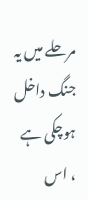مرحلے میں یہ جنگ داخل ہوچکی ہے ، اس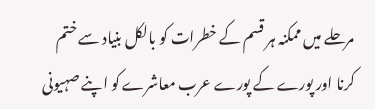مرحلے میں ممکنہ ہر قسم کے خطرات کو بالکل بنیاد سے ختم کرنا اور پورے کے پورے عرب معاشرے کو اپنے صہیونی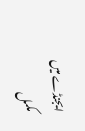ایجنڈے میں مکمل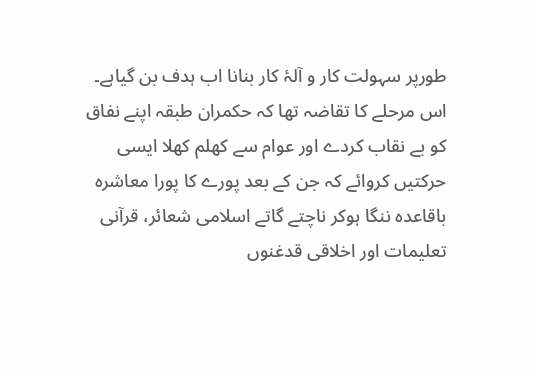طورپر سہولت کار و آلۂ کار بنانا اب ہدف بن گیاہے۔
اس مرحلے کا تقاضہ تھا کہ حکمران طبقہ اپنے نفاق کو بے نقاب کردے اور عوام سے کھلم کھلا ایسی حرکتیں کروائے کہ جن کے بعد پورے کا پورا معاشرہ باقاعدہ ننگا ہوکر ناچتے گاتے اسلامی شعائر، قرآنی تعلیمات اور اخلاقی قدغنوں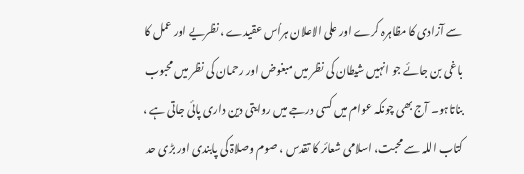سے آزادی کا مظاہرہ کرے اور علی الاعلان ہراُس عقیدے ، نظریے اور عمل کا باغی بن جائے جو انہیں شیطان کی نظر میں مبغوض اور رحمان کی نظر میں محبوب بناتاہو۔ آج بھی چونکہ عوام میں کسی درجے میں روایتی دین داری پائی جاتی ہے ، کتاب اللہ سے محبت، اسلامی شعائر کا تقدس ، صوم وصلاۃ کی پابندی اور بڑی حد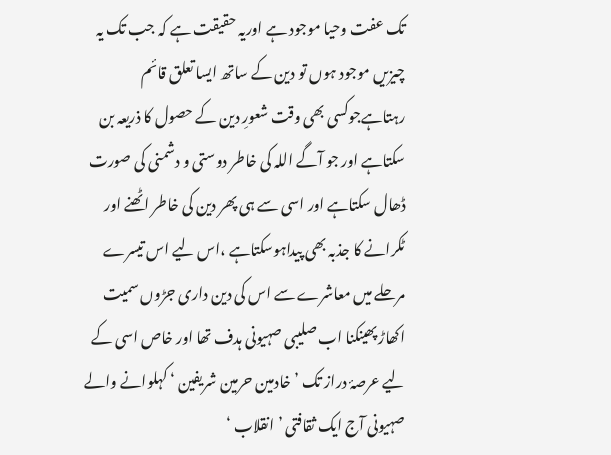تک عفت وحیا موجود ہے اوریہ حقیقت ہے کہ جب تک یہ چیزیں موجود ہوں تو دین کے ساتھ ایسا تعلق قائم رہتاہےجوکسی بھی وقت شعورِ دین کے حصول کا ذریعہ بن سکتاہے اور جو آگے اللہ کی خاطر دوستی و دشمنی کی صورت ڈھال سکتاہے اور اسی سے ہی پھر دین کی خاطر اٹھنے اور ٹکرانے کا جذبہ بھی پیداہوسکتاہے ،اس لیے اس تیسرے مرحلے میں معاشرے سے اس کی دین داری جڑوں سمیت اکھاڑ پھینکنا اب صلیبی صہیونی ہدف تھا اور خاص اسی کے لیے عرصۂ دراز تک ’خادمین حرمین شریفین ‘ کہلوانے والے صہیونی آج ایک ثقافتی ’انقلاب ‘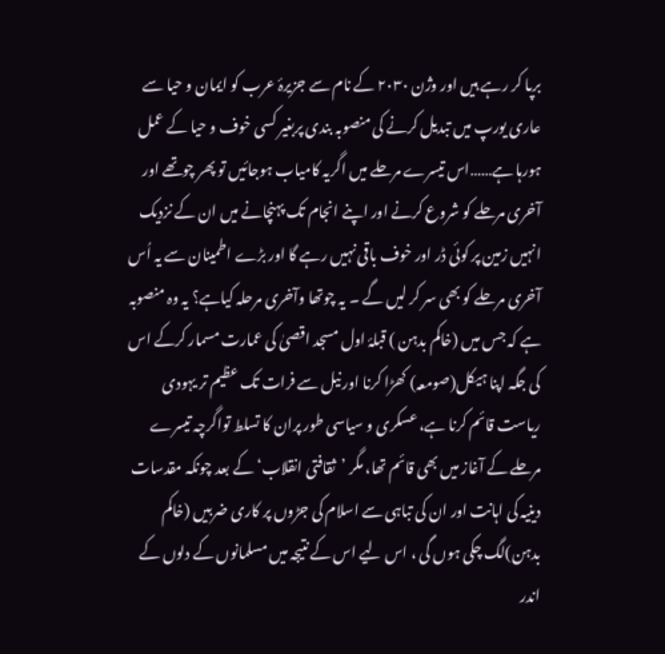برپا کر رہے ہیں اور وژن ۲۰۳۰ کے نام سے جزیرۂ عرب کو ایمان و حیا سے عاری یورپ میں تبدیل کرنے کی منصوبہ بندی پربغیر کسی خوف و حیا کے عمل ہورہا ہے……اس تیسرے مرحلے میں اگریہ کامیاب ہوجائیں تو پھر چوتھے اور آخری مرحلے کو شروع کرنے اور اپنے انجام تک پہنچانے میں ان کے نزدیک انہیں زمین پر کوئی ڈر اور خوف باقی نہیں رہے گا اور بڑے اطمینان سے یہ اُس آخری مرحلے کو بھی سر کر لیں گے ۔ یہ چوتھا وآخری مرحلہ کیاہے؟ یہ وہ منصوبہ ہے کہ جس میں (خاکم بدہن ) قبلۂ اول مسجد اقصیٰ کی عمارت مسمار کرکے اس کی جگہ اپنا ہیکل(صومعہ) کھڑا کرنا اور نیل سے فرات تک عظیم تر یہودی ریاست قائم کرنا ہے، عسکری و سیاسی طور پران کا تسلط تواگرچہ تیسرے مرحلے کے آغاز میں بھی قائم تھا، مگر ’ثقافتی انقلاب‘کے بعد چونکہ مقدسات دینیہ کی اہانت اور ان کی تباہی سے اسلام کی جڑوں پر کاری ضربیں (خاکم بدہن)لگ چکی ہوں گی ، اس لیے اس کے نتیجہ میں مسلمانوں کے دلوں کے اندر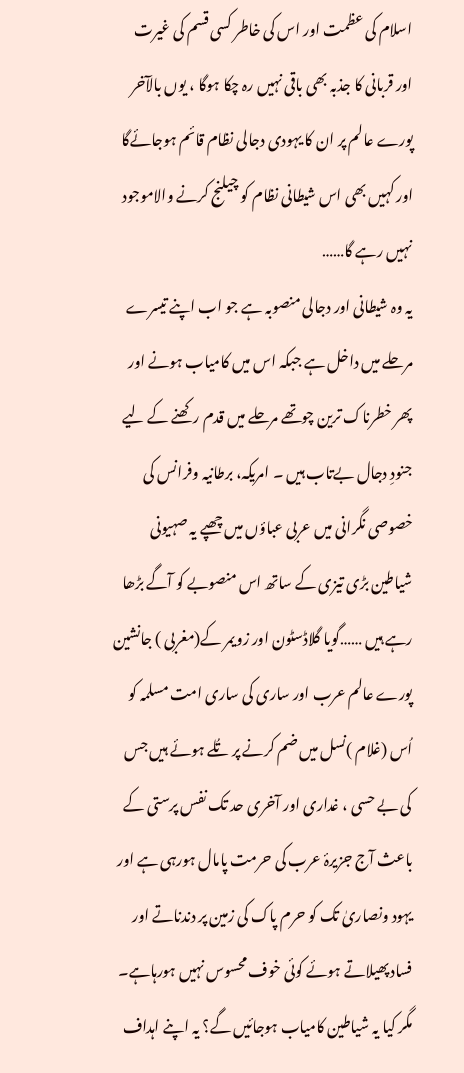اسلام کی عظمت اور اس کی خاطر کسی قسم کی غیرت اور قربانی کا جذبہ بھی باقی نہیں رہ چکا ہوگا ، یوں بالآخر پورے عالم پر ان کا یہودی دجالی نظام قائم ہوجائےگا اور کہیں بھی اس شیطانی نظام کو چیلنج کرنے والاموجود نہیں رہے گا……
یہ وہ شیطانی اور دجالی منصوبہ ہے جو اب اپنے تیسرے مرحلے میں داخل ہے جبکہ اس میں کامیاب ہونے اور پھر خطرناک ترین چوتھے مرحلے میں قدم رکھنے کے لیے جنودِ دجال بےتاب ہیں ۔ امریکہ، برطانیہ وفرانس کی خصوصی نگرانی میں عربی عباؤں میں چھپے یہ صہیونی شیاطین بڑی تیزی کے ساتھ اس منصوبے کو آگے بڑھا رہے ہیں ……گویا گلاڈسٹون اور زویمر کے(مغربی ) جانشین پورے عالم عرب اور ساری کی ساری امت مسلمہ کو اُس (غلام )نسل میں ضم کرنے پر تُلے ہوئے ہیں جس کی بے حسی ، غداری اور آخری حد تک نفس پرستی کے باعث آج جزیرۂ عرب کی حرمت پامال ہورہی ہے اور یہود ونصاریٰ تک کو حرم پاک کی زمین پر دندناتے اور فساد پھیلاتے ہوئے کوئی خوف محسوس نہیں ہورہاہے۔
مگر کیا یہ شیاطین کامیاب ہوجائیں گے؟ یہ اپنے اہداف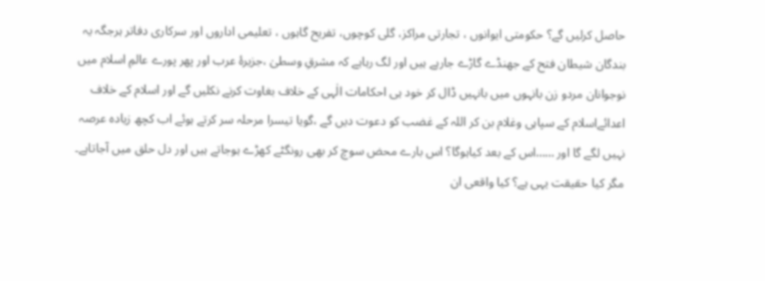حاصل کرلیں گے؟ حکومتی ایوانوں ، تجارتی مراکز، گلی کوچوں، تفریح گاہوں ، تعلیمی اداروں اور سرکاری دفاتر ہرجگہ یہ بندگان شیطان فتح کے جھنڈے گاڑے جارہے ہیں اور لگ رہاہے کہ مشرقِ وسطیٰ ،جزیرۂ عرب اور پھر پورے عالمِ اسلام میں نوجوانان مردو زن بانہوں میں بانہیں ڈال کر خود ہی احکامات الٰہی کے خلاف بغاوت کرنے نکلیں گے اور اسلام کے خلاف اعدائےاسلام کے سپاہی وغلام بن کر اللہ کے غضب کو دعوت دیں گے ،گویا تیسرا مرحلہ سر کرتے ہوئے اب کچھ زیادہ عرصہ نہیں لگے گا اور ……اس کے بعد کیاہوگا؟ اس بارے محض سوچ کر بھی رونگٹے کھڑے ہوجاتے ہیں اور دل حلق میں آجاتاہے۔
مگر کیا حقیقت یہی ہے؟ کیا واقعی ان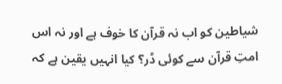شیاطین کو اب نہ قرآن کا خوف ہے اور نہ اس امتِ قرآن سے کوئی ڈر؟ کیا انہیں یقین ہے کہ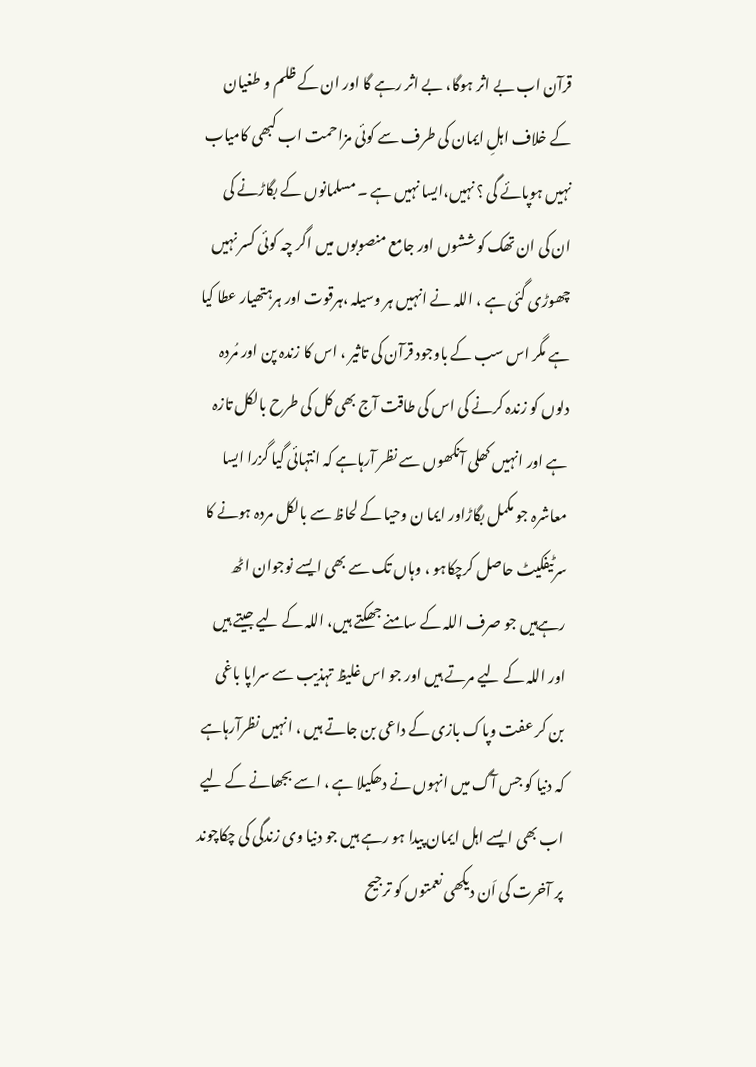قرآن اب بے اثر ہوگا، بے اثر رہے گا اور ان کے ظلم و طغیان کے خلاف اہلِ ایمان کی طرف سے کوئی مزاحمت اب کبھی کامیاب نہیں ہوپائے گی ؟ نہیں،ایسا نہیں ہے ۔ مسلمانوں کے بگاڑنے کی ان کی ان تھک کوششوں اور جامع منصوبوں میں اگر چہ کوئی کسر نہیں چھوڑی گئی ہے ، اللہ نے انہیں ہر وسیلہ ،ہرقوت اور ہرہتھیار عطا کیا ہے مگر اس سب کے باوجود قرآن کی تاثیر ، اس کا زندہ پن اور مُردہ دلوں کو زندہ کرنے کی اس کی طاقت آج بھی کل کی طرح بالکل تازہ ہے اور انہیں کھلی آنکھوں سے نظر آرہاہے کہ انتہائی گیا گزرا ایسا معاشرہ جو مکمل بگاڑاور ایما ن وحیا کے لحاظ سے بالکل مردہ ہونے کا سرٹیفکیٹ حاصل کرچکاہو ، وہاں تک سے بھی ایسے نوجوان اٹھ رہےہیں جو صرف اللہ کے سامنے جھکتے ہیں، اللہ کے لیے جیتے ہیں اور اللہ کے لیے مرتے ہیں اور جو اس غلیظ تہذیب سے سراپا باغی بن کر عفت وپاک بازی کے داعی بن جاتے ہیں ، انہیں نظرآرہاہے کہ دنیا کو جس آگ میں انہوں نے دھکیلا ہے ، اسے بجھانے کے لیے اب بھی ایسے اہل ایمان پیدا ہو رہے ہیں جو دنیا وی زندگی کی چکاچوند پر آخرت کی اَن دیکھی نعمتوں کو ترجیح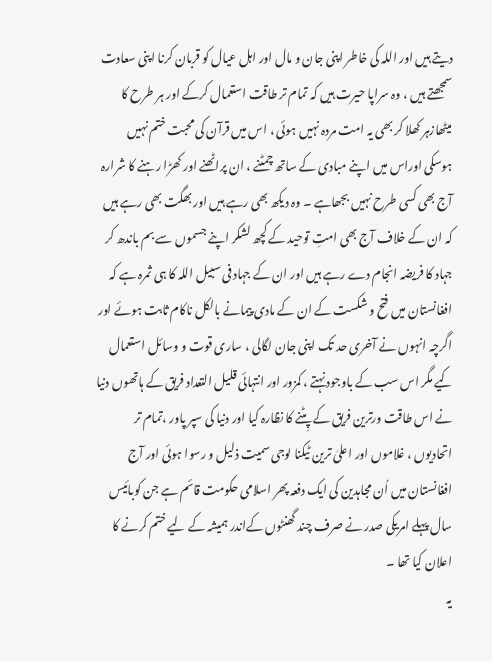دیتے ہیں اور اللہ کی خاطر اپنی جان و مال اور اہل عیال کو قربان کرنا اپنی سعادت سمجھتے ہیں ، وہ سراپا حیرت ہیں کہ تمام تر طاقت استعمال کرکے اور ہر طرح کا میٹھازہر کھلا کر بھی یہ امت مردہ نہیں ہوئی ، اس میں قرآن کی محبت ختم نہیں ہوسکی اوراس میں اپنے مبادی کے ساتھ چمٹنے ، ان پراٹھنے اور کھڑا رہنے کا شرارہ آج بھی کسی طرح نہیں بجھاہے ۔ وہ دیکھ بھی رہے ہیں اور بھگت بھی رہے ہیں کہ ان کے خلاف آج بھی امتِ توحید کے کچھ لشکر اپنے جسموں سے بم باندھ کر جہاد کا فریضہ انجام دے رہے ہیں اور ان کے جہاد فی سبیل اللہ کا ہی ثمرہ ہے کہ افغانستان میں فتح و شکست کے ان کے مادی پیمانے بالکل ناکام ثابت ہوئے اور اگرچہ انہوں نے آخری حد تک اپنی جان لگالی ، ساری قوت و وسائل استعمال کیے مگر اس سب کے باوجود نہتے ، کمزور اور انتہائی قلیل التعداد فریق کے ہاتھوں دنیا نے اس طاقت ورترین فریق کے پِٹنے کا نظارہ کیا اور دنیا کی سپر پاور ،تمام تر اتحادیوں ، غلاموں اور اعلیٰ ترین ٹیکنا لوجی سمیت ذلیل و رسوا ہوئی اور آج افغانستان میں اُن مجاہدین کی ایک دفعہ پھر اسلامی حکومت قائم ہے جن کوبائیس سال پہلے امریکی صدر نے صرف چند گھنٹوں کےاندر ہمیشہ کے لیے ختم کرنے کا اعلان کیا تھا ۔
یہ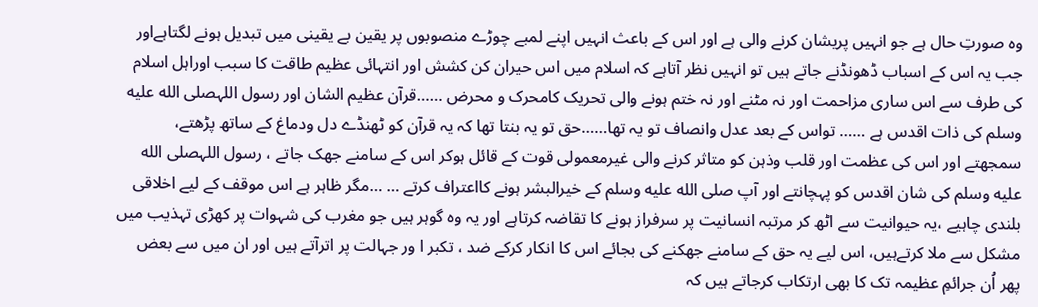وہ صورتِ حال ہے جو انہیں پریشان کرنے والی ہے اور اس کے باعث انہیں اپنے لمبے چوڑے منصوبوں پر یقین بے یقینی میں تبدیل ہونے لگتاہےاور جب یہ اس کے اسباب ڈھونڈنے جاتے ہیں تو انہیں نظر آتاہے کہ اسلام میں اس حیران کن کشش اور انتہائی عظیم طاقت کا سبب اوراہل اسلام کی طرف سے اس ساری مزاحمت اور نہ مٹنے اور نہ ختم ہونے والی تحریک کامحرک و محرض ……قرآن عظیم الشان اور رسول اللہصلى الله عليه وسلم کی ذات اقدس ہے …… تواس کے بعد عدل وانصاف تو یہ تھا……حق تو یہ بنتا تھا کہ یہ قرآن کو ٹھنڈے دل ودماغ کے ساتھ پڑھتے، سمجھتے اور اس کی عظمت اور قلب وذہن کو متاثر کرنے والی غیرمعمولی قوت کے قائل ہوکر اس کے سامنے جھک جاتے ، رسول اللہصلى الله عليه وسلم کی شان اقدس کو پہچانتے اور آپ صلى الله عليه وسلم کے خیرالبشر ہونے کااعتراف کرتے … …مگر ظاہر ہے اس موقف کے لیے اخلاقی بلندی چاہیے ،یہ حیوانیت سے اٹھ کر مرتبہ انسانیت پر سرفراز ہونے کا تقاضہ کرتاہے اور یہ وہ گوہر ہیں جو مغرب کی شہوات پر کھڑی تہذیب میں مشکل سے ملا کرتےہیں، اس لیے یہ حق کے سامنے جھکنے کی بجائے اس کا انکار کرکے ضد ، تکبر ا ور جہالت پر اترآتے ہیں اور ان میں سے بعض پھر اُن جرائمِ عظیمہ تک کا بھی ارتکاب کرجاتے ہیں کہ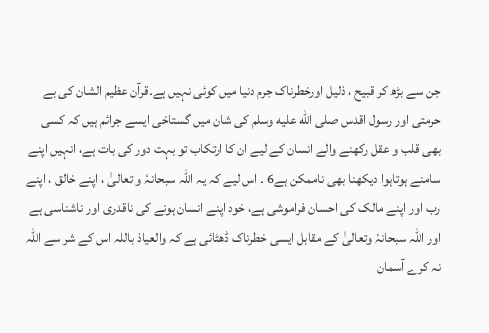جن سے بڑھ کر قبیح ، ذلیل اورخطرناک جرم دنیا میں کوئی نہیں ہے۔قرآن عظیم الشان کی بے حرمتی اور رسول اقدس صلى الله عليه وسلم کی شان میں گستاخی ایسے جرائم ہیں کہ کسی بھی قلب و عقل رکھنے والے انسان کے لیے ان کا ارتکاب تو بہت دور کی بات ہے، انہیں اپنے سامنے ہوتاہوا دیکھنا بھی ناممکن ہے6 ۔ اس لیے کہ یہ اللہ سبحانہٗ و تعالیٰ ، اپنے خالق ، اپنے رب اور اپنے مالک کی احسان فراموشی ہے، خود اپنے انسان ہونے کی ناقدری اور ناشناسی ہے اور اللہ سبحانہٗ وتعالیٰ کے مقابل ایسی خطرناک ڈھٹائی ہے کہ والعیاذ باللہ اس کے شر سے اللہ نہ کرے آسمان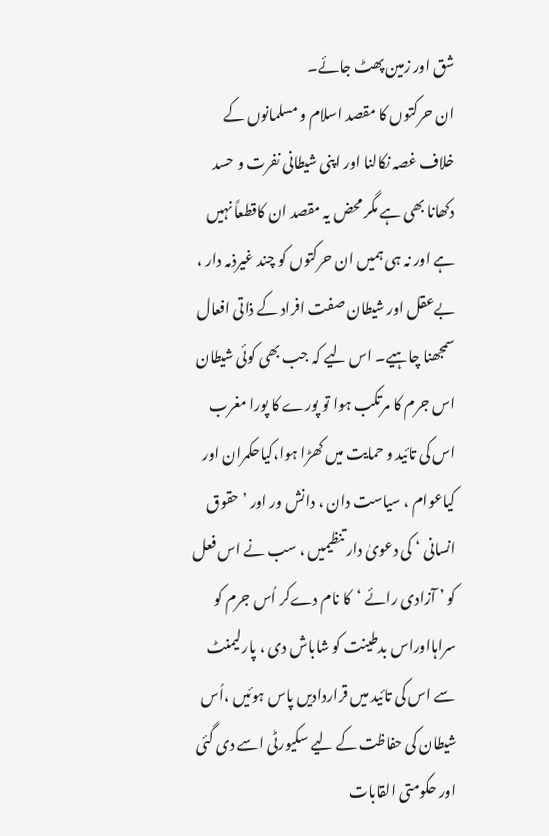شق اور زمین پھٹ جائے۔
ان حرکتوں کا مقصد اسلام و مسلمانوں کے خلاف غصہ نکالنا اور اپنی شیطانی نفرت و حسد دکھانا بھی ہے مگر محض یہ مقصد ان کاقطعاً نہیں ہے اور نہ ہی ہمیں ان حرکتوں کو چند غیرذمہ دار ، بےعقل اور شیطان صفت افراد کے ذاتی افعال سمجھنا چاہیے۔ اس لیے کہ جب بھی کوئی شیطان اس جرم کا مرتکب ہوا تو پورے کا پورا مغرب اس کی تائید و حمایت میں کھڑا ہوا،کیاحکمران اور کیاعوام ، سیاست دان ، دانش ور اور ’حقوق انسانی ‘ کی دعویٰ دار تنظیمیں ، سب نے اس فعل کو ’ آزادی رائے ‘کا نام دےکر اُس جرم کو سراہااوراس بدطینت کو شاباش دی ، پارلیمنٹ سے اس کی تائید میں قراردادیں پاس ہوئیں ،اُس شیطان کی حفاظت کے لیے سکیورٹی اسے دی گئی اور حکومتی القابات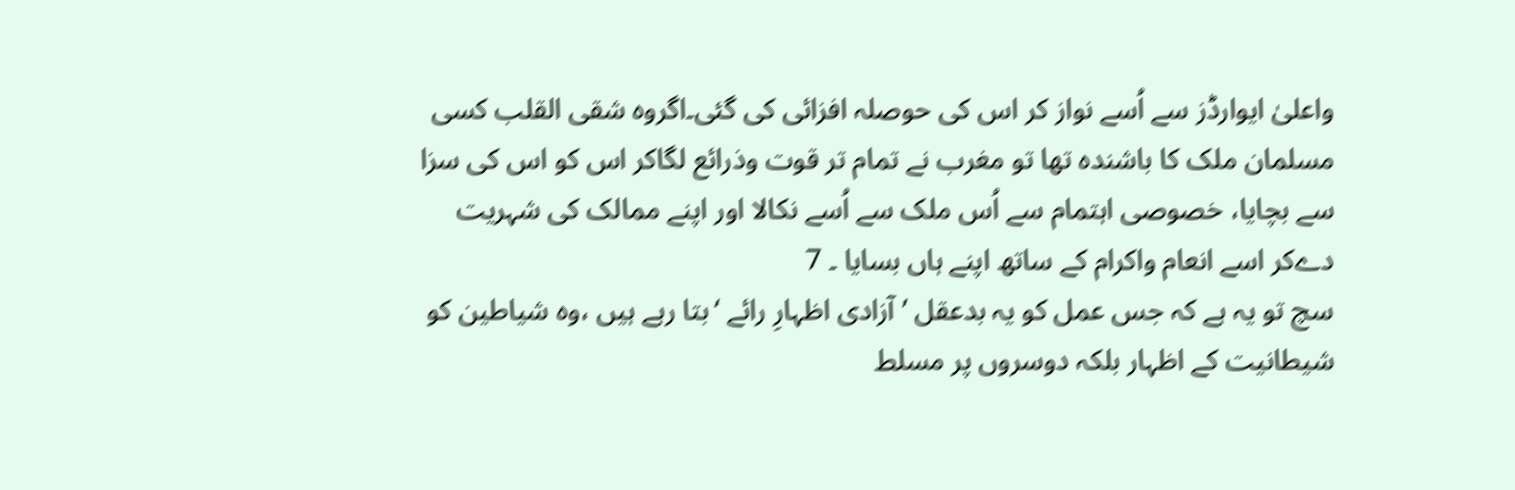واعلیٰ ایوارڈز سے اُسے نواز کر اس کی حوصلہ افزائی کی گئی۔اگروہ شقی القلب کسی مسلمان ملک کا باشندہ تھا تو مغرب نے تمام تر قوت وذرائع لگاکر اس کو اس کی سزا سے بچایا، خصوصی اہتمام سے اُس ملک سے اُسے نکالا اور اپنے ممالک کی شہریت دےکر اسے انعام واکرام کے ساتھ اپنے ہاں بسایا ۔ 7
سچ تو یہ ہے کہ جس عمل کو یہ بدعقل ’آزادی اظہارِ رائے ‘بتا رہے ہیں ،وہ شیاطین کو شیطانیت کے اظہار بلکہ دوسروں پر مسلط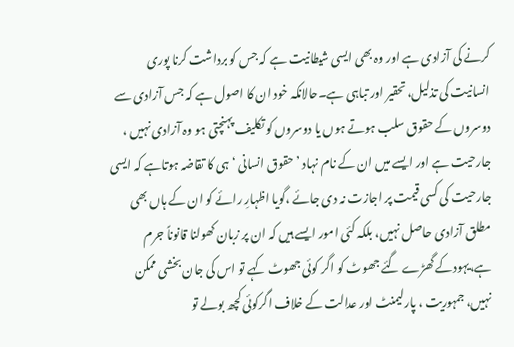کرنے کی آزادی ہے اور وہ بھی ایسی شیطانیت ہے کہ جس کو برداشت کرنا پوری انسانیت کی تذلیل، تحقیر اور تباہی ہے۔حالانکہ خود ان کا اصول ہے کہ جس آزادی سے دوسروں کے حقوق سلب ہوتے ہوں یا دوسروں کو تکلیف پہنچتی ہو وہ آزادی نہیں ، جارحیت ہے اور ایسے میں ان کے نام نہاد ’ حقوق انسانی ‘ ہی کا تقاضہ ہوتاہے کہ ایسی جارحیت کی کسی قیمت پر اجازت نہ دی جائے ،گویا اظہارِ رائے کو ان کے ہاں بھی مطلق آزادی حاصل نہیں، بلکہ کئی امور ایسے ہیں کہ ان پر زبان کھولنا قانوناً جرم ہے،یہودکے گھڑے گئے جھوٹ کو اگر کوئی جھوٹ کہے تو اس کی جان بخشی ممکن نہیں، جمہوریت ، پارلیمنٹ اور عدالت کے خلاف اگرکوئی کچھ بولے تو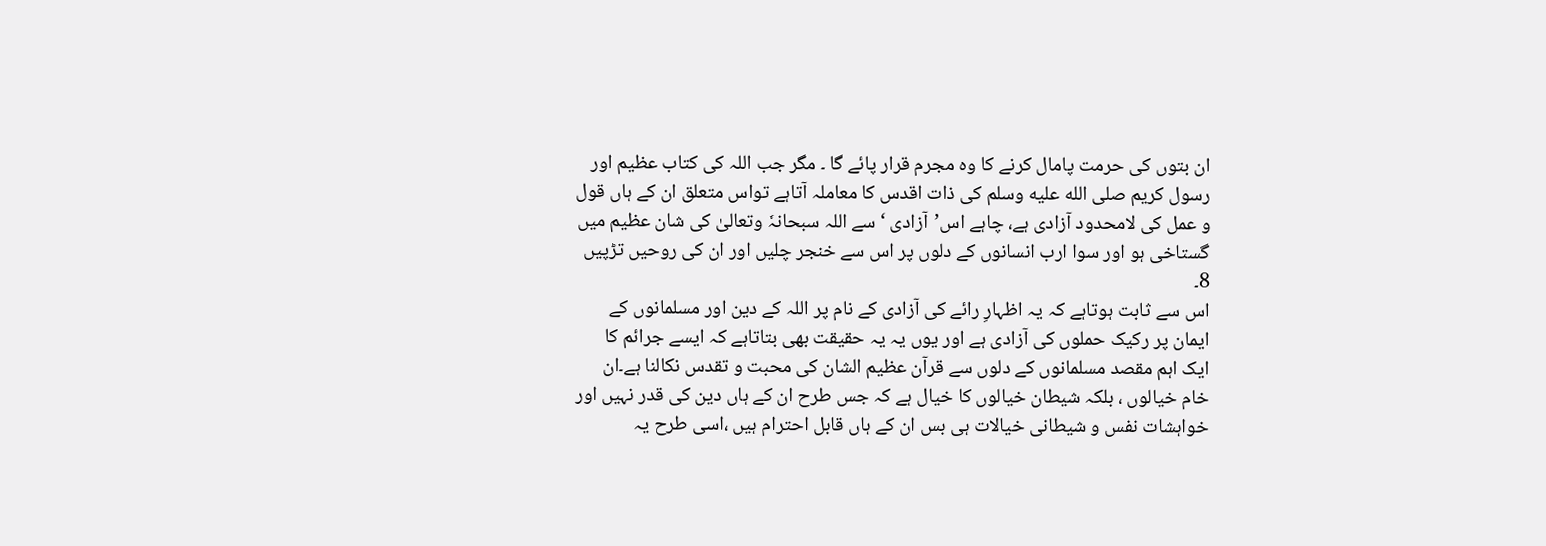ان بتوں کی حرمت پامال کرنے کا وہ مجرم قرار پائے گا ۔ مگر جب اللہ کی کتاب عظیم اور رسول کریم صلى الله عليه وسلم کی ذات اقدس کا معاملہ آتاہے تواس متعلق ان کے ہاں قول و عمل کی لامحدود آزادی ہے، چاہے اس’آزادی ‘ سے اللہ سبحانہٗ وتعالیٰ کی شان عظیم میں گستاخی ہو اور سوا ارب انسانوں کے دلوں پر اس سے خنجر چلیں اور ان کی روحیں تڑپیں 8۔
اس سے ثابت ہوتاہے کہ یہ اظہارِ رائے کی آزادی کے نام پر اللہ کے دین اور مسلمانوں کے ایمان پر رکیک حملوں کی آزادی ہے اور یوں یہ یہ حقیقت بھی بتاتاہے کہ ایسے جرائم کا ایک اہم مقصد مسلمانوں کے دلوں سے قرآن عظیم الشان کی محبت و تقدس نکالنا ہے۔ان خام خیالوں ، بلکہ شیطان خیالوں کا خیال ہے کہ جس طرح ان کے ہاں دین کی قدر نہیں اور خواہشات نفس و شیطانی خیالات ہی بس ان کے ہاں قابل احترام ہیں ،اسی طرح یہ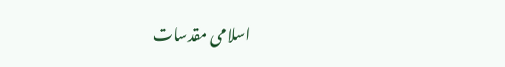اسلامی مقدسات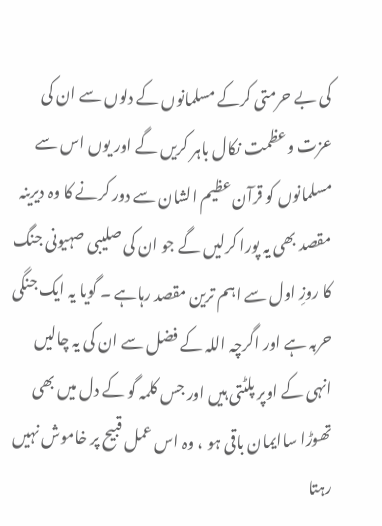کی بے حرمتی کرکے مسلمانوں کے دلوں سے ان کی عزت وعظمت نکال باہر کریں گے اور یوں اس سے مسلمانوں کو قرآن عظیم الشان سے دور کرنے کا وہ دیرینہ مقصد بھی یہ پورا کرلیں گے جو ان کی صلیبی صہیونی جنگ کا روزِ اول سے اہم ترین مقصد رہاہے ۔ گویا یہ ایک جنگی حربہ ہے اور اگرچہ اللہ کے فضل سے ان کی یہ چالیں انہی کے اوپر پلٹتی ہیں اور جس کلمہ گو کے دل میں بھی تھوڑا ساایمان باقی ہو ، وہ اس عمل قبیح پر خاموش نہیں رہتا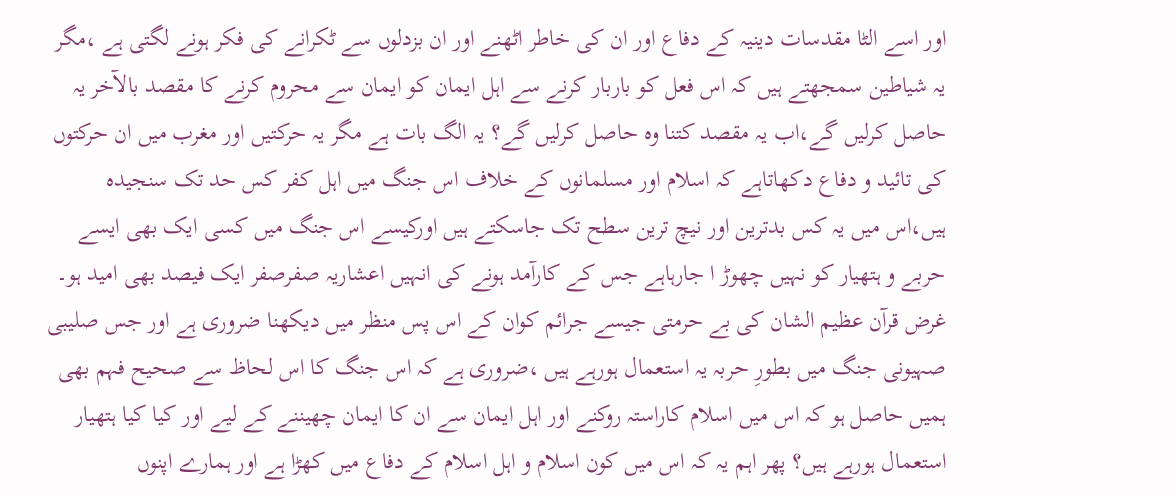اور اسے الٹا مقدسات دینیہ کے دفاع اور ان کی خاطر اٹھنے اور ان بزدلوں سے ٹکرانے کی فکر ہونے لگتی ہے ،مگر یہ شیاطین سمجھتے ہیں کہ اس فعل کو باربار کرنے سے اہل ایمان کو ایمان سے محروم کرنے کا مقصد بالآخر یہ حاصل کرلیں گے،اب یہ مقصد کتنا وہ حاصل کرلیں گے؟ یہ الگ بات ہے مگر یہ حرکتیں اور مغرب میں ان حرکتوں کی تائید و دفاع دکھاتاہے کہ اسلام اور مسلمانوں کے خلاف اس جنگ میں اہل کفر کس حد تک سنجیدہ ہیں،اس میں یہ کس بدترین اور نیچ ترین سطح تک جاسکتے ہیں اورکیسے اس جنگ میں کسی ایک بھی ایسے حربے و ہتھیار کو نہیں چھوڑ ا جارہاہے جس کے کارآمد ہونے کی انہیں اعشاریہ صفرصفر ایک فیصد بھی امید ہو۔
غرض قرآن عظیم الشان کی بے حرمتی جیسے جرائم کوان کے اس پس منظر میں دیکھنا ضروری ہے اور جس صلیبی صہیونی جنگ میں بطورِ حربہ یہ استعمال ہورہے ہیں ،ضروری ہے کہ اس جنگ کا اس لحاظ سے صحیح فہم بھی ہمیں حاصل ہو کہ اس میں اسلام کاراستہ روکنے اور اہل ایمان سے ان کا ایمان چھیننے کے لیے اور کیا کیا ہتھیار استعمال ہورہے ہیں؟ پھر اہم یہ کہ اس میں کون اسلام و اہل اسلام کے دفاع میں کھڑا ہے اور ہمارے اپنوں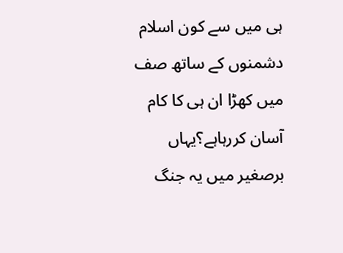ہی میں سے کون اسلام دشمنوں کے ساتھ صف میں کھڑا ان ہی کا کام آسان کررہاہے؟یہاں برصغیر میں یہ جنگ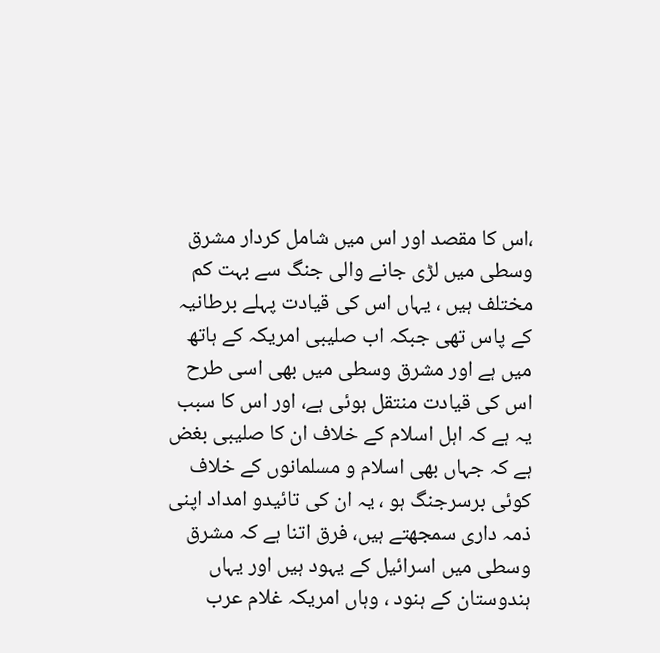،اس کا مقصد اور اس میں شامل کردار مشرق وسطی میں لڑی جانے والی جنگ سے بہت کم مختلف ہیں ، یہاں اس کی قیادت پہلے برطانیہ کے پاس تھی جبکہ اب صلیبی امریکہ کے ہاتھ میں ہے اور مشرق وسطی میں بھی اسی طرح اس کی قیادت منتقل ہوئی ہے، اور اس کا سبب یہ ہے کہ اہل اسلام کے خلاف ان کا صلیبی بغض ہے کہ جہاں بھی اسلام و مسلمانوں کے خلاف کوئی برسرجنگ ہو ، یہ ان کی تائیدو امداد اپنی ذمہ داری سمجھتے ہیں، فرق اتنا ہے کہ مشرق وسطی میں اسرائیل کے یہود ہیں اور یہاں ہندوستان کے ہنود ، وہاں امریکہ غلام عرب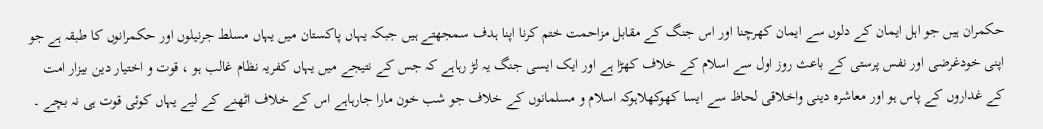حکمران ہیں جو اہل ایمان کے دلوں سے ایمان کھرچنا اور اس جنگ کے مقابل مزاحمت ختم کرنا اپنا ہدف سمجھتے ہیں جبکہ یہاں پاکستان میں یہاں مسلط جرنیلوں اور حکمرانوں کا طبقہ ہے جو اپنی خودغرضی اور نفس پرستی کے باعث روز اول سے اسلام کے خلاف کھڑا ہے اور ایک ایسی جنگ یہ لڑ رہاہے کہ جس کے نتیجے میں یہاں کفریہ نظام غالب ہو ، قوت و اختیار دین بیزار امت کے غداروں کے پاس ہو اور معاشرہ دینی واخلاقی لحاظ سے ایسا کھوکھلاہوکہ اسلام و مسلمانوں کے خلاف جو شب خون مارا جارہاہے اس کے خلاف اٹھنے کے لیے یہاں کوئی قوت ہی نہ بچے ۔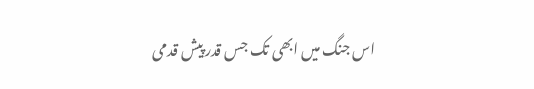اس جنگ میں ابھی تک جس قدر پیش قدمی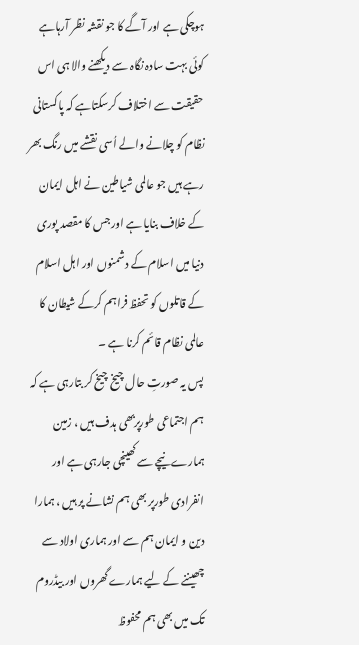ہوچکی ہے اور آگے کا جو نقشہ نظر آرہاہے کوئی بہت سادہ نگاہ سے دیکھنے والا ہی اس حقیقت سے اختلاف کرسکتاہے کہ پاکستانی نظام کو چلانے والے اُسی نقشے میں رنگ بھر رہے ہیں جو عالمی شیاطین نے اہل ایمان کے خلاف بنایا ہے اورجس کا مقصد پوری دنیا میں اسلام کے دشمنوں اور اہل اسلام کے قاتلوں کو تحفظ فراہم کرکے شیطان کا عالمی نظام قائم کرنا ہے ۔
پس یہ صورتِ حال چیخ چیخ کر بتارہی ہے کہ ہم اجتماعی طورپربھی ہدف ہیں ، زمین ہمارے نیچے سے کھینچی جارہی ہے اور انفرادی طورپر بھی ہم نشانے پر ہیں ، ہمارا دین و ایمان ہم سے اور ہماری اولاد سے چھیننے کے لیے ہمارے گھروں اور بیڈروم تک میں بھی ہم محفوظ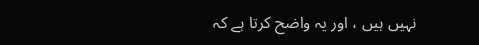نہیں ہیں ، اور یہ واضح کرتا ہے کہ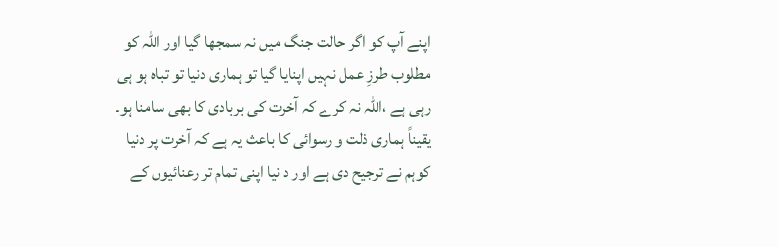اپنے آپ کو اگر حالت جنگ میں نہ سمجھا گیا اور اللہ کو مطلوب طرزِ عمل نہیں اپنایا گیا تو ہماری دنیا تو تباہ ہو ہی رہی ہے ،اللہ نہ کرے کہ آخرت کی بربادی کا بھی سامنا ہو۔ یقیناً ہماری ذلت و رسوائی کا باعث یہ ہے کہ آخرت پر دنیا کوہم نے ترجیح دی ہے اور د نیا اپنی تمام تر رعنائیوں کے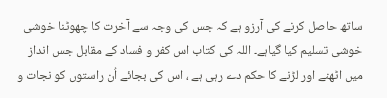ساتھ حاصل کرنے کی آرزو ہے کہ جس کی وجہ سے آخرت کا چھوٹنا خوشی خوشی تسلیم کیا گیاہے۔ اللہ کی کتاب اس کفر و فساد کے مقابل جس انداز میں اٹھنے اور لڑنے کا حکم دے رہی ہے ، اس کی بجائے اُن راستوں کو نجات و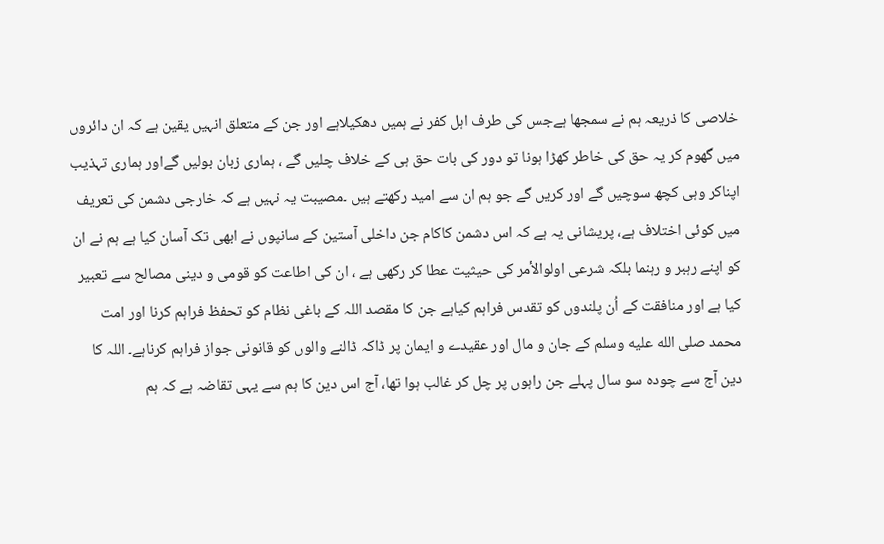خلاصی کا ذریعہ ہم نے سمجھا ہےجس کی طرف اہل کفر نے ہمیں دھکیلاہے اور جن کے متعلق انہیں یقین ہے کہ ان دائروں میں گھوم کر یہ حق کی خاطر کھڑا ہونا تو دور کی بات حق ہی کے خلاف چلیں گے ، ہماری زبان بولیں گےاور ہماری تہذیب اپناکر وہی کچھ سوچیں گے اور کریں گے جو ہم ان سے امید رکھتے ہیں ۔مصیبت یہ نہیں ہے کہ خارجی دشمن کی تعریف میں کوئی اختلاف ہے، پریشانی یہ ہے کہ اس دشمن کاکام جن داخلی آستین کے سانپوں نے ابھی تک آسان کیا ہے ہم نے ان کو اپنے رہبر و رہنما بلکہ شرعی اولوالأمر کی حیثیت عطا کر رکھی ہے ، ان کی اطاعت کو قومی و دینی مصالح سے تعبیر کیا ہے اور منافقت کے اُن پلندوں کو تقدس فراہم کیاہے جن کا مقصد اللہ کے باغی نظام کو تحفظ فراہم کرنا اور امت محمد صلى الله عليه وسلم کے جان و مال اور عقیدے و ایمان پر ڈاکہ ڈالنے والوں کو قانونی جواز فراہم کرناہے۔ اللہ کا دین آج سے چودہ سو سال پہلے جن راہوں پر چل کر غالب ہوا تھا، آج اس دین کا ہم سے یہی تقاضہ ہے کہ ہم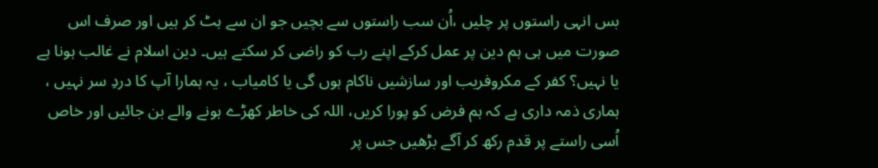بس انہی راستوں پر چلیں ،اُن سب راستوں سے بچیں جو ان سے ہٹ کر ہیں اور صرف اس صورت میں ہی ہم دین پر عمل کرکے اپنے رب کو راضی کر سکتے ہیں۔ دین اسلام نے غالب ہونا ہے یا نہیں؟ کفر کے مکروفریب اور سازشیں ناکام ہوں گی یا کامیاب ، یہ ہمارا آپ کا دردِ سر نہیں ، ہماری ذمہ داری ہے کہ ہم فرض کو پورا کریں، اللہ کی خاطر کھڑے ہونے والے بن جائیں اور خاص اُسی راستے پر قدم رکھ کر آگے بڑھیں جس پر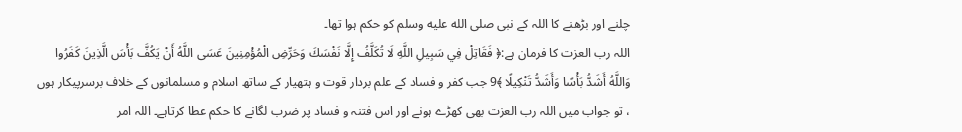چلنے اور بڑھنے کا اللہ کے نبی صلى الله عليه وسلم کو حکم ہوا تھا۔
اللہ رب العزت کا فرمان ہے:﴿ فَقَاتِلْ فِي سَبِيلِ اللَّهِ لَا تُكَلَّفُ إِلَّا نَفْسَكَ وَحَرِّضِ الْمُؤْمِنِينَ عَسَى اللَّهُ أَنْ يَكُفَّ بَأْسَ الَّذِينَ كَفَرُوا وَاللَّهُ أَشَدُّ بَأْسًا وَأَشَدُّ تَنْكِيلًا ﴾9 جب کفر و فساد کے علم بردار قوت و ہتھیار کے ساتھ اسلام و مسلمانوں کے خلاف برسرپیکار ہوں ، تو جواب میں اللہ رب العزت بھی کھڑے ہونے اور اس فتنہ و فساد پر ضرب لگانے کا حکم عطا کرتاہے۔ اللہ امر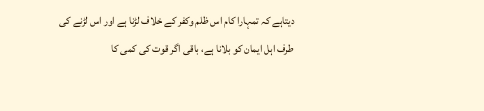دیتاہے کہ تمہارا کام اس ظلم وکفر کے خلاف لڑنا ہے اور اس لڑنے کی طرف اہل ایمان کو بلانا ہے، باقی اگر قوت کی کمی کا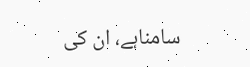سامناہے، ان کی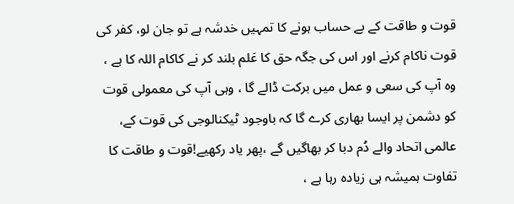قوت و طاقت کے بے حساب ہونے کا تمہیں خدشہ ہے تو جان لو، کفر کی قوت ناکام کرنے اور اس کی جگہ حق کا عَلم بلند کر نے کاکام اللہ کا ہے ، وہ آپ کی سعی و عمل میں برکت ڈالے گا ، وہی آپ کی معمولی قوت کو دشمن پر ایسا بھاری کرے گا کہ باوجود ٹیکنالوجی کی قوت کے، عالمی اتحاد والے دُم دبا کر بھاگیں گے ،پھر یاد رکھیے!قوت و طاقت کا تفاوت ہمیشہ ہی زیادہ رہا ہے ،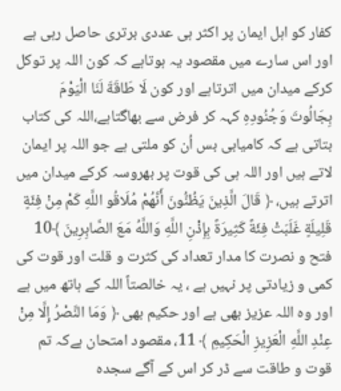کفار کو اہل ایمان پر اکثر ہی عددی برتری حاصل رہی ہے اور اس سارے میں مقصود یہ ہوتاہے کہ کون اللہ پر توکل کرکے میدان میں اترتاہے اور کون لَا طَاقَةَ لَنَا الْيَوْمَ بِجَالُوتَ وَجُنُودِهِ کہہ کر فرض سے بھاگتاہے،اللہ کی کتاب بتاتی ہے کہ کامیابی بس اُن کو ملتی ہے جو اللہ پر ایمان لاتے ہیں اور اللہ ہی کی قوت پر بھروسہ کرکے میدان میں اترتے ہیں، ﴿ قَالَ الَّذِينَ يَظُنُّونَ أَنَّهُمْ مُلَاقُو اللَّهِ كَمْ مِنْ فِئَةٍ قَلِيلَةٍ غَلَبَتْ فِئَةً كَثِيرَةً بِإِذْنِ اللَّهِ وَاللَّهُ مَعَ الصَّابِرِينَ ﴾10 فتح و نصرت کا مدار تعداد کی کثرت و قلت اور قوت کی کمی و زیادتی پر نہیں ہے ، یہ خالصتاً اللہ کے ہاتھ میں ہے اور وہ اللہ عزیز بھی ہے اور حکیم بھی ﴿ وَمَا النَّصْرُ إِلَّا مِنْ عِنْدِ اللَّهِ الْعَزِيزِ الْحَكِيمِ ﴾ 11، مقصود امتحان ہےکہ تم قوت و طاقت سے ڈر کر اس کے آگے سجدہ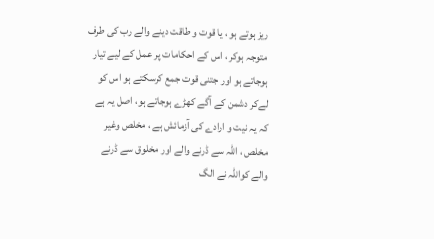ریز ہوتے ہو ، یا قوت و طاقت دینے والے رب کی طرف متوجہ ہوکر ، اس کے احکامات پر عمل کے لیے تیار ہوجاتے ہو اور جتنی قوت جمع کرسکتے ہو اس کو لےکر دشمن کے آگے کھڑے ہوجاتے ہو، اصل یہ ہے کہ یہ نیت و ارادے کی آزمائش ہے ، مخلص وغیر مخلص ، اللہ سے ڈرنے والے اور مخلوق سے ڈرنے والے کواللہ نے الگ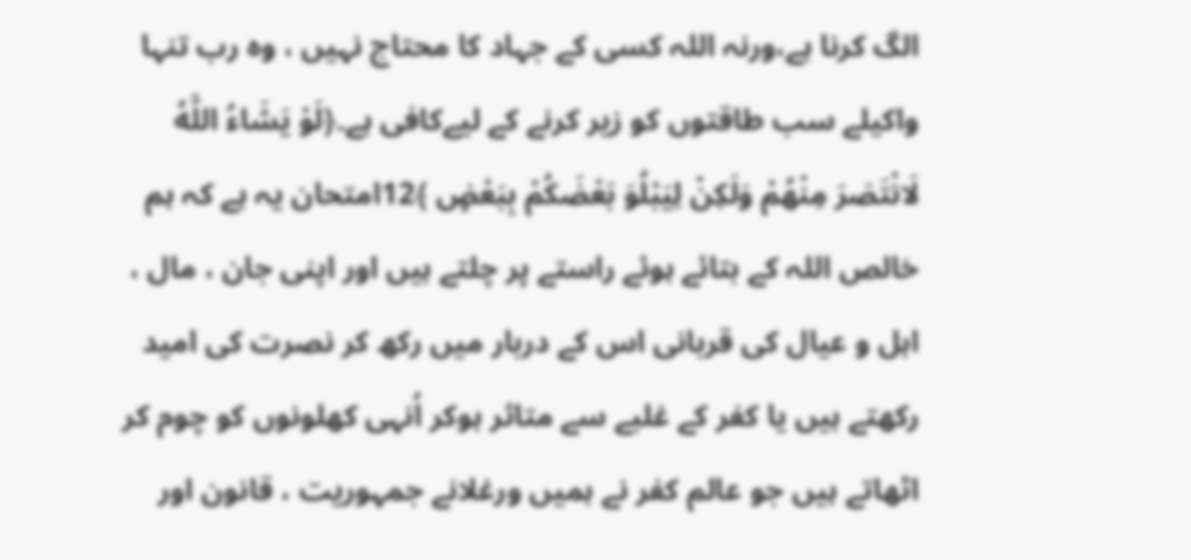الگ کرنا ہے،ورنہ اللہ کسی کے جہاد کا محتاج نہیں ، وہ رب تنہا واکیلے سب طاقتوں کو زیر کرنے کے لیےکافی ہے۔﴿لَوْ يَشَاءُ اللَّهُ لَانْتَصَرَ مِنْهُمْ وَلَكِنْ لِيَبْلُوَ بَعْضَكُمْ بِبَعْضٍ ﴾12امتحان یہ ہے کہ ہم خالص اللہ کے بتائے ہوئے راستے پر چلتے ہیں اور اپنی جان ، مال ، اہل و عیال کی قربانی اس کے دربار میں رکھ کر نصرت کی امید رکھتے ہیں یا کفر کے غلبے سے متاثر ہوکر اُنہی کھلونوں کو چوم کر اٹھاتے ہیں جو عالم کفر نے ہمیں ورغلانے جمہوریت ، قانون اور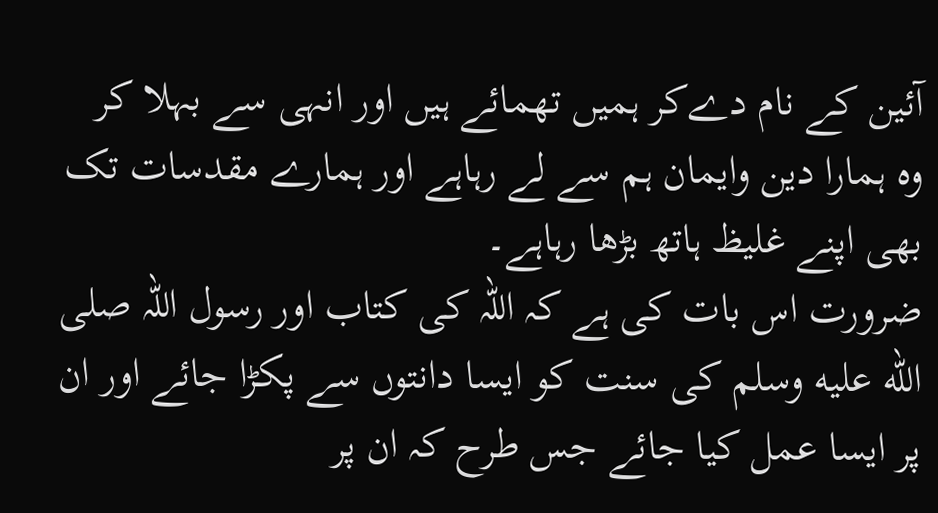آئین کے نام دےکر ہمیں تھمائے ہیں اور انہی سے بہلا کر وہ ہمارا دین وایمان ہم سے لے رہاہے اور ہمارے مقدسات تک بھی اپنے غلیظ ہاتھ بڑھا رہاہے۔
ضرورت اس بات کی ہے کہ اللہ کی کتاب اور رسول اللہ صلى الله عليه وسلم کی سنت کو ایسا دانتوں سے پکڑا جائے اور ان پر ایسا عمل کیا جائے جس طرح کہ ان پر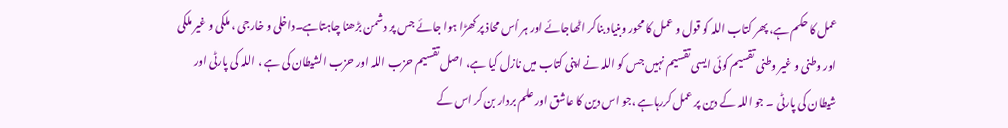عمل کا حکم ہے، پھر کتاب اللہ کو قول و عمل کا محور وبنیاد بناکر اٹھاجائے اور ہر اُس محاذ پر کھڑا ہوا جائے جس پر دشمن بڑھنا چاہتاہے۔داخلی و خارجی ، ملکی و غیر ملکی اور وطنی و غیر وطنی تقسیم کوئی ایسی تقسیم نہیں جس کو اللہ نے اپنی کتاب میں نازل کیا ہے، اصل تقسیم حزب اللہ اور حزب الشیطان کی ہے ، اللہ کی پارٹی اور شیطان کی پارٹی ۔ جو اللہ کے دین پر عمل کررہاہے ،جو اس دین کا عاشق اور علم بردار بن کر اس کے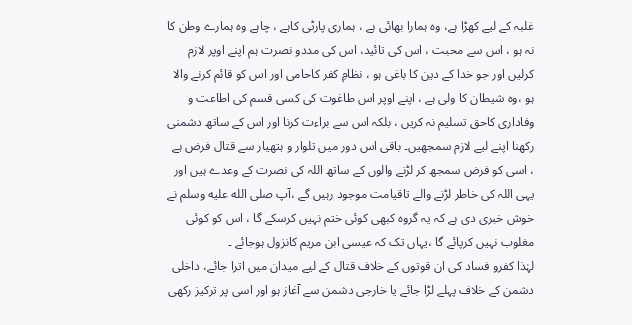غلبہ کے لیے کھڑا ہے، وہ ہمارا بھائی ہے ، ہماری پارٹی کاہے ، چاہے وہ ہمارے وطن کا نہ ہو ، اس سے محبت ، اس کی تائید، اس کی مددو نصرت ہم اپنے اوپر لازم کرلیں اور جو خدا کے دین کا باغی ہو ، نظامِ کفر کاحامی اور اس کو قائم کرنے والا ہو ،وہ شیطان کا ولی ہے ، اپنے اوپر اس طاغوت کی کسی قسم کی اطاعت و وفاداری کاحق تسلیم نہ کریں ، بلکہ اس سے براءت کرنا اور اس کے ساتھ دشمنی رکھنا اپنے لیے لازم سمجھیں۔ باقی اس دور میں تلوار و ہتھیار سے قتال فرض ہے ، اسی کو فرض سمجھ کر لڑنے والوں کے ساتھ اللہ کی نصرت کے وعدے ہیں اور یہی اللہ کی خاطر لڑنے والے تاقیامت موجود رہیں گے ،آپ صلى الله عليه وسلم نے خوش خبری دی ہے کہ یہ گروہ کبھی کوئی ختم نہیں کرسکے گا ، اس کو کوئی مغلوب نہیں کرپائے گا ،یہاں تک کہ عیسی ابن مریم کانزول ہوجائے ۔
لہٰذا کفرو فساد کی ان قوتوں کے خلاف قتال کے لیے میدان میں اترا جائے، داخلی دشمن کے خلاف پہلے لڑا جائے یا خارجی دشمن سے آغاز ہو اور اسی پر ترکیز رکھی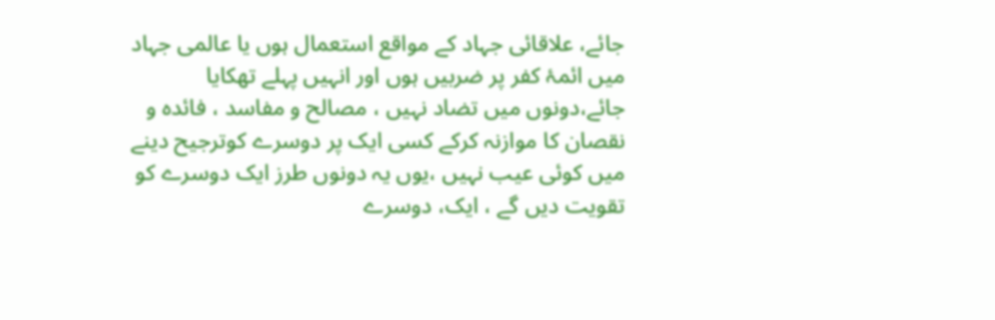جائے، علاقائی جہاد کے مواقع استعمال ہوں یا عالمی جہاد میں ائمۂ کفر پر ضربیں ہوں اور انہیں پہلے تھکایا جائے،دونوں میں تضاد نہیں ، مصالح و مفاسد ، فائدہ و نقصان کا موازنہ کرکے کسی ایک پر دوسرے کوترجیح دینے میں کوئی عیب نہیں ،یوں یہ دونوں طرز ایک دوسرے کو تقویت دیں گے ، ایک، دوسرے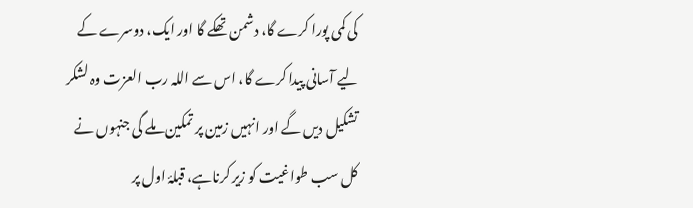کی کمی پورا کرے گا، دشمن تھکے گا اور ایک، دوسرے کے لیے آسانی پیدا کرے گا، اس سے اللہ رب العزت وہ لشکر تشکیل دیں گے اور انہیں زمین پر تمکین ملے گی جنہوں نے کل سب طواغیت کو زیر کرناہے، قبلۂ اول پر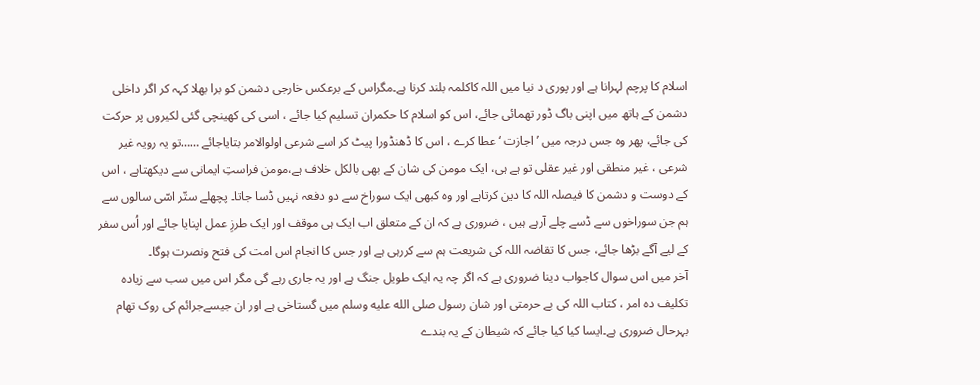اسلام کا پرچم لہرانا ہے اور پوری د نیا میں اللہ کاکلمہ بلند کرنا ہے۔مگراس کے برعکس خارجی دشمن کو برا بھلا کہہ کر اگر داخلی دشمن کے ہاتھ میں اپنی باگ ڈور تھمائی جائے، اس کو اسلام کا حکمران تسلیم کیا جائے ، اسی کی کھینچی گئی لکیروں پر حرکت کی جائے، پھر وہ جس درجہ میں ’اجازت ‘عطا کرے ، اس کا ڈھنڈورا پیٹ کر اسے شرعی اولوالامر بتایاجائے ……تو یہ رویہ غیر شرعی ، غیر منطقی اور غیر عقلی تو ہے ہی، ایک مومن کی شان کے بھی بالکل خلاف ہے،مومن فراستِ ایمانی سے دیکھتاہے ، اس کے دوست و دشمن کا فیصلہ اللہ کا دین کرتاہے اور وہ کبھی ایک سوراخ سے دو دفعہ نہیں ڈسا جاتا۔ پچھلے ستّر اسّی سالوں سے ہم جن سوراخوں سے ڈسے چلے آرہے ہیں ، ضروری ہے کہ ان کے متعلق اب ایک ہی موقف اور ایک طرزِ عمل اپنایا جائے اور اُس سفر کے لیے آگے بڑھا جائے، جس کا تقاضہ اللہ کی شریعت ہم سے کررہی ہے اور جس کا انجام اس امت کی فتح ونصرت ہوگا۔
آخر میں اس سوال کاجواب دینا ضروری ہے کہ اگر چہ یہ ایک طویل جنگ ہے اور یہ جاری رہے گی مگر اس میں سب سے زیادہ تکلیف دہ امر ، کتاب اللہ کی بے حرمتی اور شان رسول صلى الله عليه وسلم میں گستاخی ہے اور ان جیسےجرائم کی روک تھام بہرحال ضروری ہے۔ایسا کیا کیا جائے کہ شیطان کے یہ بندے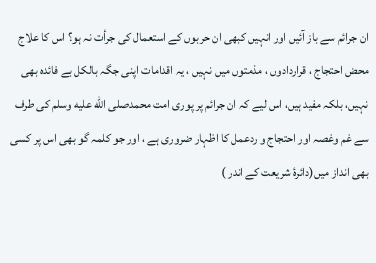ان جرائم سے باز آئیں اور انہیں کبھی ان حربوں کے استعمال کی جرأت نہ ہو؟ اس کا علاج محض احتجاج ، قراردادوں ، مذمتوں میں نہیں ، یہ اقدامات اپنی جگہ بالکل بے فائدہ بھی نہیں، بلکہ مفید ہیں، اس لیے کہ ان جرائم پر پوری امت محمدصلى الله عليه وسلم کی طرف سے غم وغصہ اور احتجاج و ردعمل کا اظہار ضروری ہے ، اور جو کلمہ گو بھی اس پر کسی بھی انداز میں(دائرۂ شریعت کے اندر )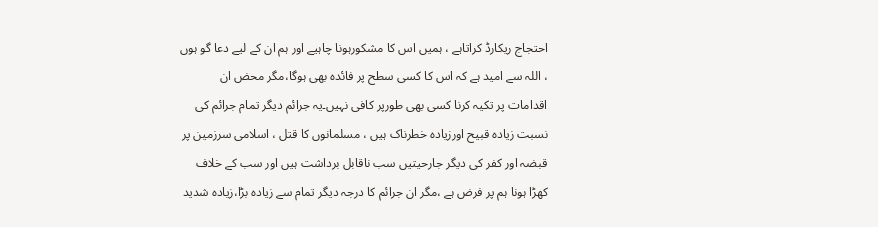احتجاج ریکارڈ کراتاہے ، ہمیں اس کا مشکورہونا چاہیے اور ہم ان کے لیے دعا گو ہوں ، اللہ سے امید ہے کہ اس کا کسی سطح پر فائدہ بھی ہوگا،مگر محض ان اقدامات پر تکیہ کرنا کسی بھی طورپر کافی نہیں۔یہ جرائم دیگر تمام جرائم کی نسبت زیادہ قبیح اورزیادہ خطرناک ہیں ، مسلمانوں کا قتل ، اسلامی سرزمین پر قبضہ اور کفر کی دیگر جارحیتیں سب ناقابل برداشت ہیں اور سب کے خلاف کھڑا ہونا ہم پر فرض ہے ،مگر ان جرائم کا درجہ دیگر تمام سے زیادہ بڑا،زیادہ شدید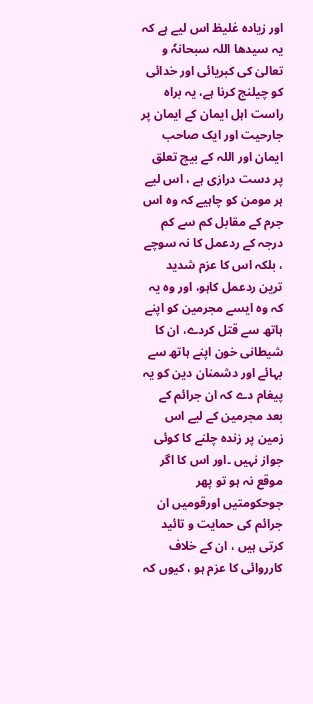اور زیادہ غلیظ اس لیے ہے کہ یہ سیدھا اللہ سبحانہٗ و تعالیٰ کی کبریائی اور خدائی کو چیلنج کرنا ہے، یہ براہ راست اہل ایمان کے ایمان پر جارحیت اور ایک صاحب ایمان اور اللہ کے بیچ تعلق پر دست درازی ہے ، اس لیے ہر مومن کو چاہیے کہ وہ اس جرم کے مقابل کم سے کم درجہ کے ردعمل کا نہ سوچے ، بلکہ اس کا عزم شدید ترین ردعمل کاہو، اور وہ یہ کہ وہ ایسے مجرمین کو اپنے ہاتھ سے قتل کردے، ان کا شیطانی خون اپنے ہاتھ سے بہائے اور دشمنان دین کو یہ پیغام دے کہ ان جرائم کے بعد مجرمین کے لیے اس زمین پر زندہ چلنے کا کوئی جواز نہیں ۔اور اس کا اگر موقع نہ ہو تو پھر جوحکومتیں اورقومیں ان جرائم کی حمایت و تائید کرتی ہیں ، ان کے خلاف کارروائی کا عزم ہو ، کیوں کہ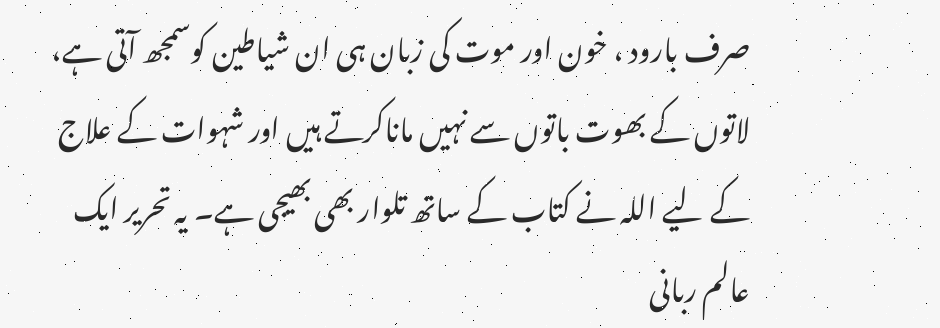صرف بارود ، خون اور موت کی زبان ہی ان شیاطین کوسمجھ آتی ہے، لاتوں کے بھوت باتوں سے نہیں ماناکرتے ہیں اور شہوات کے علاج کے لیے اللہ نے کتاب کے ساتھ تلوار بھی بھیجی ہے۔ یہ تحریر ایک عالم ربانی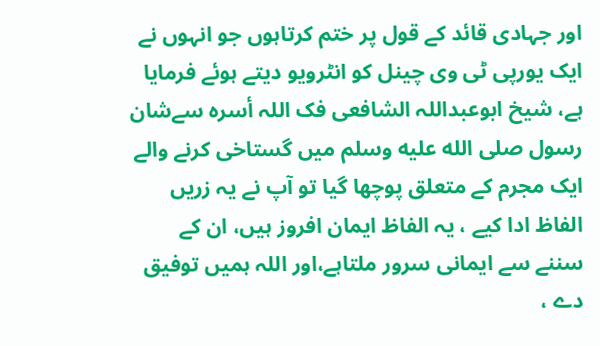اور جہادی قائد کے قول پر ختم کرتاہوں جو انہوں نے ایک یورپی ٹی وی چینل کو انٹرویو دیتے ہوئے فرمایا ہے، شیخ ابوعبداللہ الشافعی فک اللہ أسرہ سےشان رسول صلى الله عليه وسلم میں گستاخی کرنے والے ایک مجرم کے متعلق پوچھا گیا تو آپ نے یہ زریں الفاظ ادا کیے ، یہ الفاظ ایمان افروز ہیں، ان کے سننے سے ایمانی سرور ملتاہے،اور اللہ ہمیں توفیق دے ،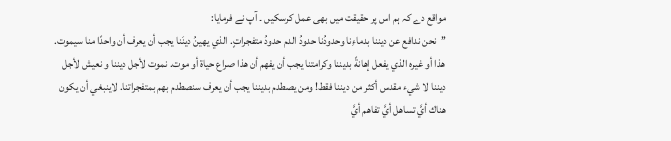مواقع دے کہ ہم اس پر حقیقت میں بھی عمل کرسکیں ۔ آپ نے فرمایا:
’’نحن ندافع عن ديننا بدماءِنا وحدودُنا حدودُ الدم حدودُ متفجراتٍ. الذي يهينُ دينَنا يجب أن يعرف أن واحدًا منا سيموت. هذا أو غيره الذي يفعل إهانةً بديننا وكرامتنا يجب أن يفهم أن هذا صراع حياة أو موت. نموت لأجل ديننا و نعيش لأجل ديننا لا شيء مقدس أكثر من ديننا فقط! ومن يصطدم بديننا يجب أن يعرف سنصطدم بهم بمتفجراتنا. لاينبغي أن يكون هناك أيَّ تساهل أيَّ تفاهم أيَّ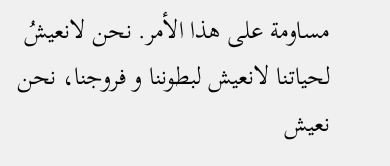مساومة على هذا الأمر. نحن لانعيشُ لحياتنا لانعيش لبطوننا و فروجنا، نحن نعيش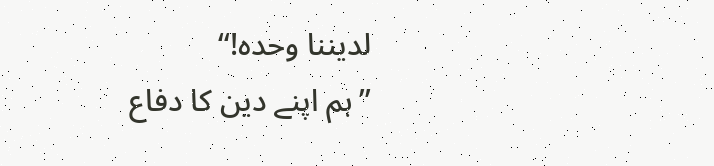لديننا وحده!‘‘
’’ہم اپنے دین کا دفاع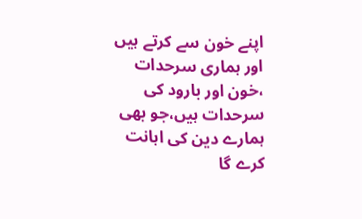اپنے خون سے کرتے ہیں اور ہماری سرحدات ،خون اور بارود کی سرحدات ہیں،جو بھی ہمارے دین کی اہانت کرے گا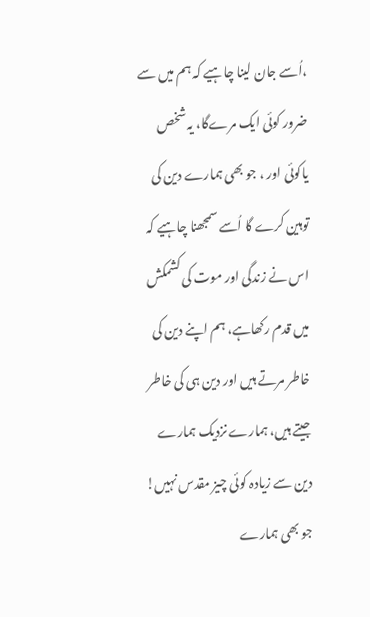،اُسے جان لینا چاہیے کہ ہم میں سے ضرور کوئی ایک مرےگا، یہ شخص یاکوئی اور ، جو بھی ہمارے دین کی توہین کرے گا اُسے سمجھنا چاہیے کہ اس نے زندگی اور موت کی کشمکش میں قدم رکھاہے، ہم اپنے دین کی خاطر مرتے ہیں اور دین ہی کی خاطر جیتے ہیں، ہمارے نزدیک ہمارے دین سے زیادہ کوئی چیز مقدس نہیں! جو بھی ہمارے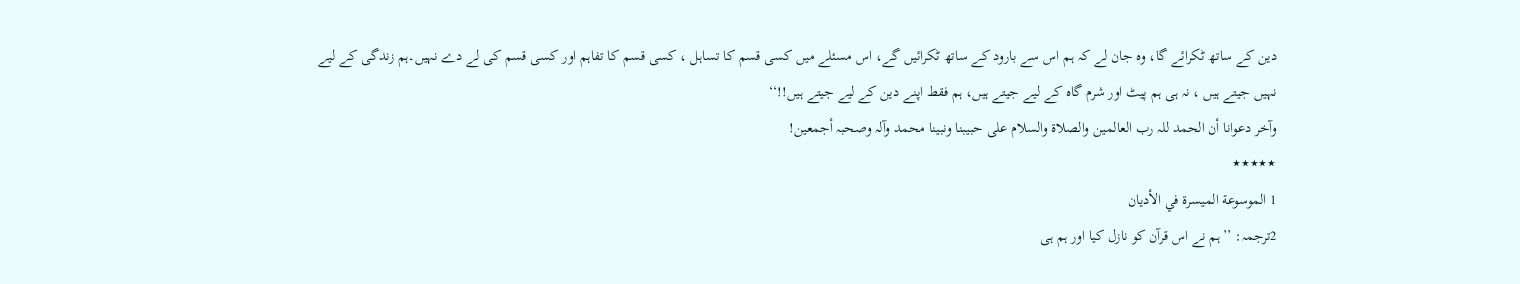دین کے ساتھ ٹکرائے گا، وہ جان لے کہ ہم اس سے بارود کے ساتھ ٹکرائیں گے، اس مسئلے میں کسی قسم کا تساہل ، کسی قسم کا تفاہم اور کسی قسم کی لے دے نہیں۔ہم زندگی کے لیے نہیں جیتے ہیں ، نہ ہی ہم پیٹ اور شرم گاہ کے لیے جیتے ہیں، ہم فقط اپنے دین کے لیے جیتے ہیں!!‘‘
وآخر دعوانا أن الحمد للہ رب العالمین والصلاۃ والسلام علی حبیبنا ونبینا محمد وآلہ وصحبہ أجمعین!
٭٭٭٭٭
1 الموسوعة الميسرة في الأديان
2ترجمہ: ’’ہم نے اس قرآن کو نازل کیا اور ہم ہی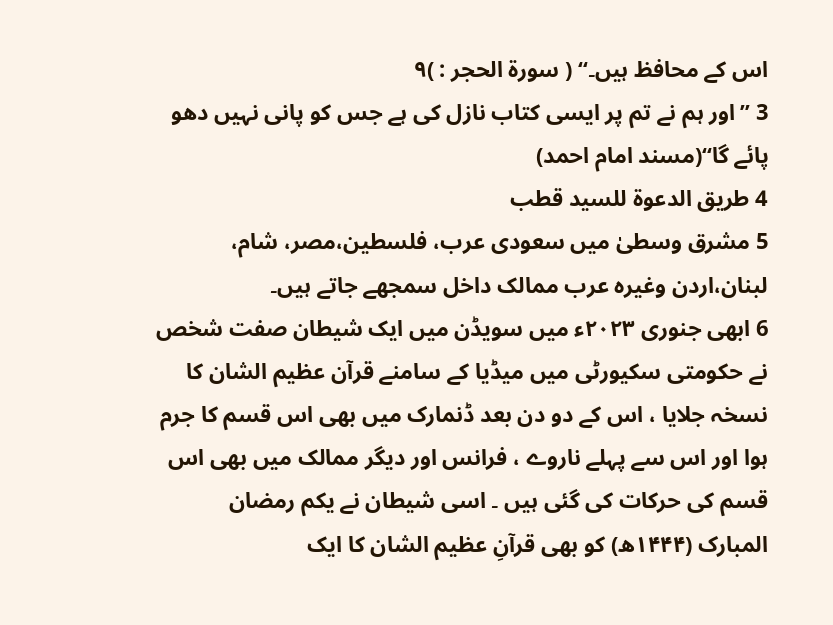اس کے محافظ ہیں۔‘‘ ( سورۃ الحجر : )۹
3 ’’اور ہم نے تم پر ایسی کتاب نازل کی ہے جس کو پانی نہیں دھو پائے گا‘‘(مسند امام احمد)
4 طریق الدعوۃ للسید قطب
5 مشرق وسطیٰ میں سعودی عرب، فلسطین،مصر، شام، لبنان،اردن وغیرہ عرب ممالک داخل سمجھے جاتے ہیں۔
6 ابھی جنوری ۲۰۲۳ء میں سویڈن میں ایک شیطان صفت شخص نے حکومتی سکیورٹی میں میڈیا کے سامنے قرآن عظیم الشان کا نسخہ جلایا ، اس کے دو دن بعد ڈنمارک میں بھی اس قسم کا جرم ہوا اور اس سے پہلے ناروے ، فرانس اور دیگر ممالک میں بھی اس قسم کی حرکات کی گئی ہیں ۔ اسی شیطان نے یکم رمضان المبارک (۱۴۴۴ھ) کو بھی قرآنِ عظیم الشان کا ایک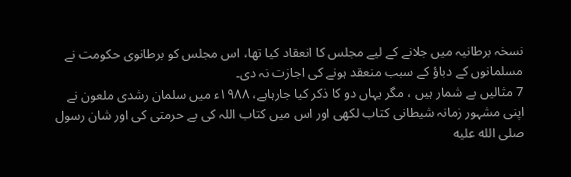نسخہ برطانیہ میں جلانے کے لیے مجلس کا انعقاد کیا تھا، اس مجلس کو برطانوی حکومت نے مسلمانوں کے دباؤ کے سبب منعقد ہونے کی اجازت نہ دی۔
7 مثالیں بے شمار ہیں ، مگر یہاں دو کا ذکر کیا جارہاہے، ۱۹۸۸ء میں سلمان رشدی ملعون نے اپنی مشہور زمانہ شیطانی کتاب لکھی اور اس میں کتاب اللہ کی بے حرمتی کی اور شان رسول صلى الله عليه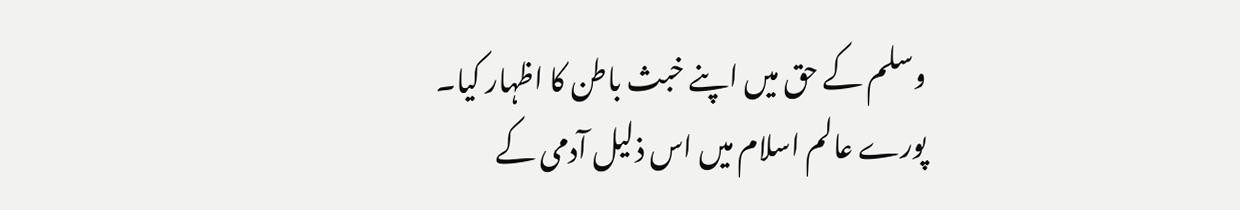وسلم کے حق میں اپنے خبث باطن کا اظہار کیا۔ پورے عالم اسلام میں اس ذلیل آدمی کے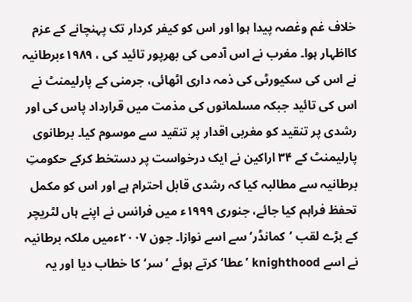خلاف غم وغصہ پیدا ہوا اور اس کو کیفر کردار تک پہنچانے کے عزم کااظہار ہوا۔ مغرب نے اس آدمی کی بھرپور تائید کی ، ۱۹۸۹ءبرطانیہ نے اس کی سکیورٹی کی ذمہ داری اٹھائی، جرمنی کے پارلیمنٹ نے اس کی تائید جبکہ مسلمانوں کی مذمت میں قرارداد پاس کی اور رشدی پر تنقید کو مغربی اقدار پر تنقید سے موسوم کیا۔ برطانوی پارلیمنٹ کے ۳۴ اراکین نے ایک درخواست پر دستخط کرکے حکومتِ برطانیہ سے مطالبہ کیا کہ رشدی قابل احترام ہے اور اس کو مکمل تحفظ فراہم کیا جائے، جنوری ۱۹۹۹ء میں فرانس نے اپنے ہاں لٹریچر کے بڑے لقب ’کمانڈر‘ سے اسے نوازا۔ جون ۲۰۰۷ءمیں ملکہ برطانیہ نے اسے knighthood ’عطا‘ کرتے ہوئے ’سر‘ کا خطاب دیا اور یہ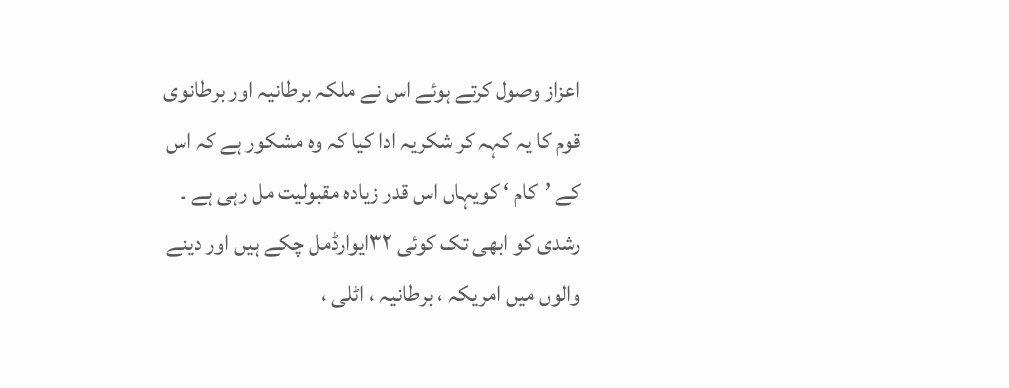اعزاز وصول کرتے ہوئے اس نے ملکہ برطانیہ اور برطانوی قوم کا یہ کہہ کر شکریہ ادا کیا کہ وہ مشکور ہے کہ اس کے ’کام ‘ کویہاں اس قدر زیادہ مقبولیت مل رہی ہے ۔ رشدی کو ابھی تک کوئی ۳۲ایوارڈمل چکے ہیں اور دینے والوں میں امریکہ ، برطانیہ ، اٹلی ،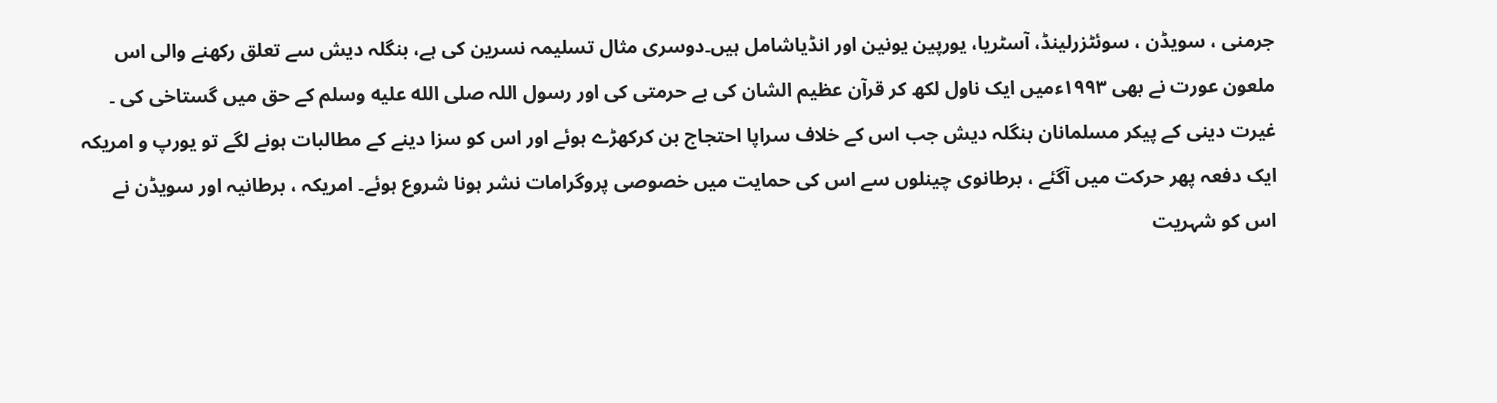جرمنی ، سویڈن ، سوئٹزرلینڈ، آسٹریا، یورپین یونین اور انڈیاشامل ہیں۔دوسری مثال تسلیمہ نسرین کی ہے، بنگلہ دیش سے تعلق رکھنے والی اس ملعون عورت نے بھی ۱۹۹۳ءمیں ایک ناول لکھ کر قرآن عظیم الشان کی بے حرمتی کی اور رسول اللہ صلى الله عليه وسلم کے حق میں گستاخی کی ۔ غیرت دینی کے پیکر مسلمانان بنگلہ دیش جب اس کے خلاف سراپا احتجاج بن کرکھڑے ہوئے اور اس کو سزا دینے کے مطالبات ہونے لگے تو یورپ و امریکہ ایک دفعہ پھر حرکت میں آگئے ، برطانوی چینلوں سے اس کی حمایت میں خصوصی پروگرامات نشر ہونا شروع ہوئے۔ امریکہ ، برطانیہ اور سویڈن نے اس کو شہریت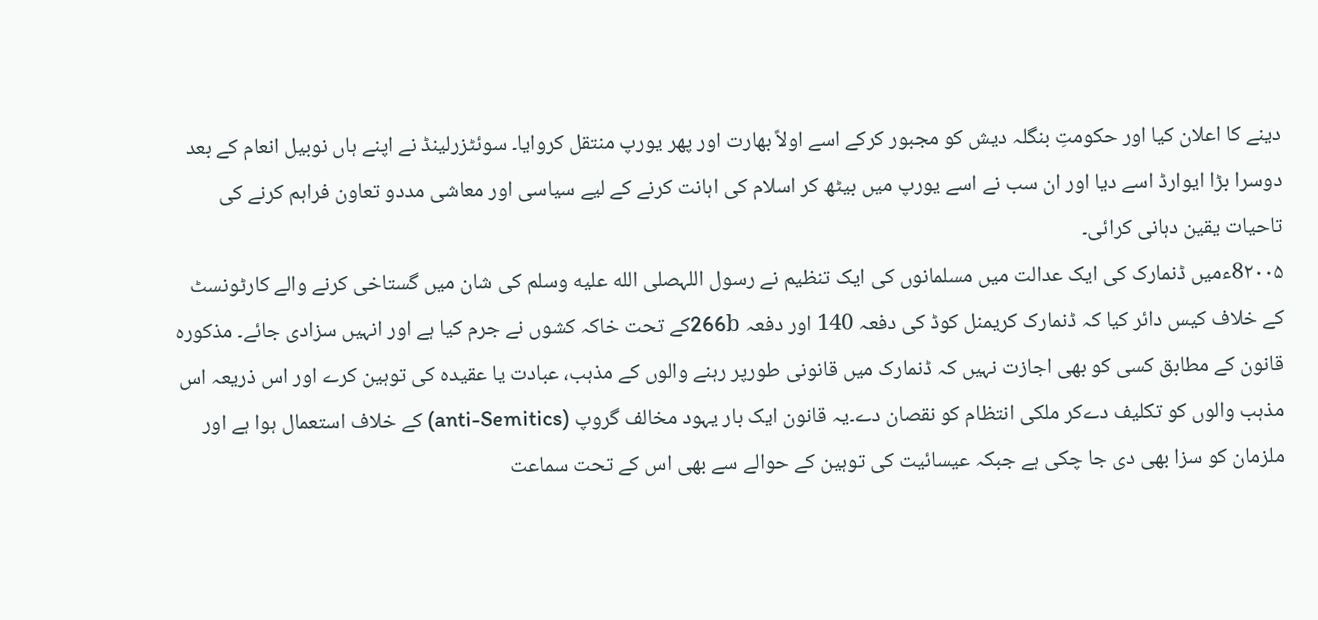دینے کا اعلان کیا اور حکومتِ بنگلہ دیش کو مجبور کرکے اسے اولاً بھارت اور پھر یورپ منتقل کروایا۔ سوئٹزرلینڈ نے اپنے ہاں نوبیل انعام کے بعد دوسرا بڑا ایوارڈ اسے دیا اور ان سب نے اسے یورپ میں بیٹھ کر اسلام کی اہانت کرنے کے لیے سیاسی اور معاشی مددو تعاون فراہم کرنے کی تاحیات یقین دہانی کرائی۔
8۲۰۰۵ءمیں ڈنمارک کی ایک عدالت میں مسلمانوں کی ایک تنظیم نے رسول اللہصلى الله عليه وسلم کی شان میں گستاخی کرنے والے کارٹونسٹ کے خلاف کیس دائر کیا کہ ڈنمارک کریمنل کوڈ کی دفعہ 140 اور دفعہ 266bکے تحت خاکہ کشوں نے جرم کیا ہے اور انہیں سزادی جائے۔ مذکورہ قانون کے مطابق کسی کو بھی اجازت نہیں کہ ڈنمارک میں قانونی طورپر رہنے والوں کے مذہب، عبادت یا عقیدہ کی توہین کرے اور اس ذریعہ اس مذہب والوں کو تکلیف دےکر ملکی انتظام کو نقصان دے۔یہ قانون ایک بار یہود مخالف گروپ (anti-Semitics) کے خلاف استعمال ہوا ہے اور ملزمان کو سزا بھی دی جا چکی ہے جبکہ عیسائیت کی توہین کے حوالے سے بھی اس کے تحت سماعت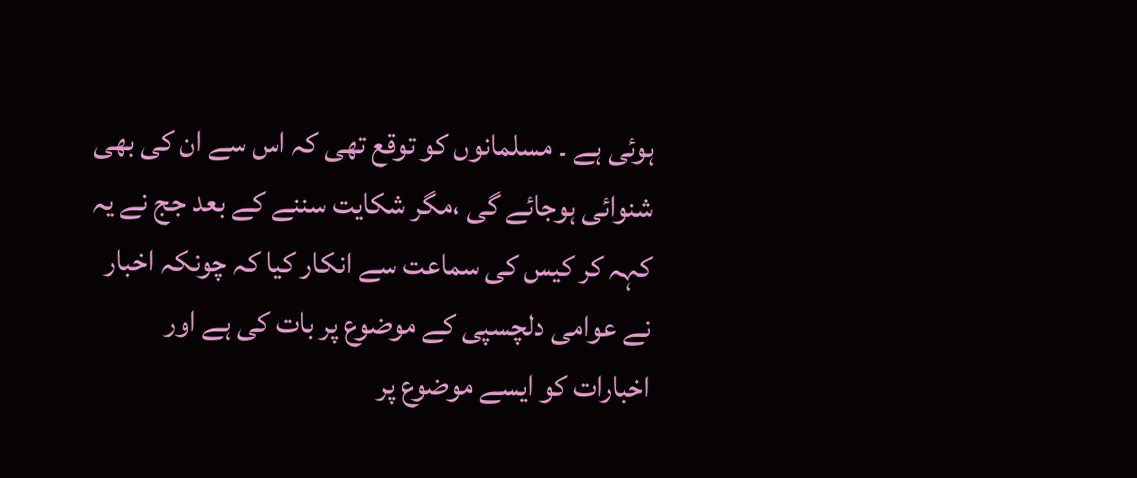ہوئی ہے ۔ مسلمانوں کو توقع تھی کہ اس سے ان کی بھی شنوائی ہوجائے گی ،مگر شکایت سننے کے بعد جج نے یہ کہہ کر کیس کی سماعت سے انکار کیا کہ چونکہ اخبار نے عوامی دلچسپی کے موضوع پر بات کی ہے اور اخبارات کو ایسے موضوع پر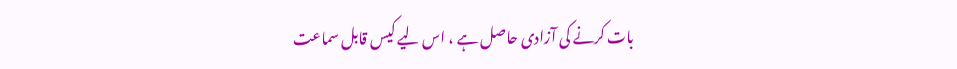بات کرنے کی آزادی حاصل ہے ، اس لیے کیس قابل سماعت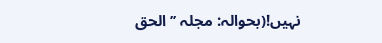نہیں!(بحوالہ: مجلہ ’’الحق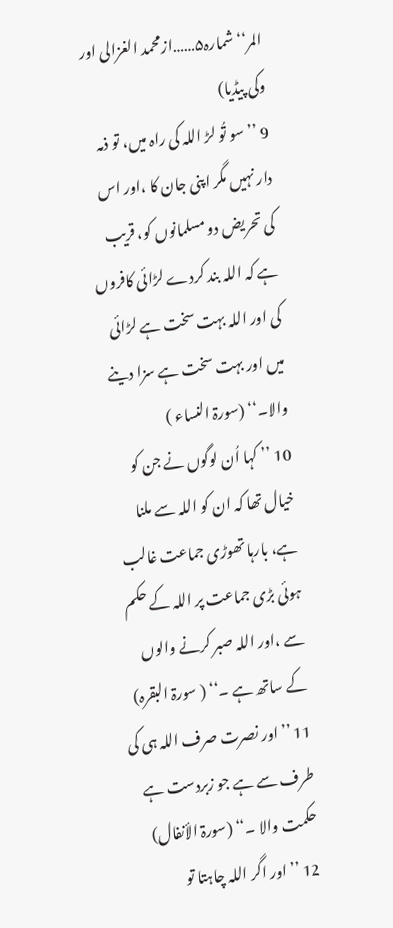المر‘‘ شمارہ۵……ازمحمد الغزالی اور وکی پیڈیا)
9 ’’ سو تُو لڑ اللہ کی راہ میں، تو ذمہ دار نہیں مگر اپنی جان کا ،اور اس کی تحریض دو مسلمانوں کو، قریب ہے کہ اللہ بند کردے لڑائی کافروں کی اور اللہ بہت سخت ہے لڑائی میں اور بہت سخت ہے سزا دینے والا۔‘‘ (سورۃ النساء )
10 ’’ کہا اُن لوگوں نے جن کو خیال تھا کہ ان کو اللہ سے ملنا ہے، بارہا تھوڑی جماعت غالب ہوئی بڑی جماعت پر اللہ کے حکم سے ،اور اللہ صبر کرنے والوں کے ساتھ ہے ۔‘‘ ( سورۃ البقرہ)
11 ’’ اور نصرت صرف اللہ ہی کی طرف سے ہے جو زبردست ہے حکمت والا ۔‘‘ (سورۃ الأنفال)
12 ’’ اور اگر اللہ چاہتا تو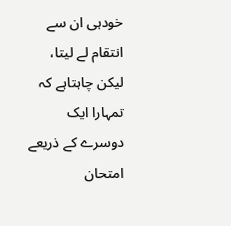خودہی ان سے انتقام لے لیتا، لیکن چاہتاہے کہ تمہارا ایک دوسرے کے ذریعے امتحان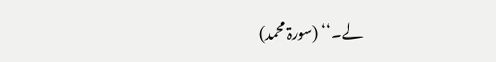لے۔‘‘ (سورۃ محمد)